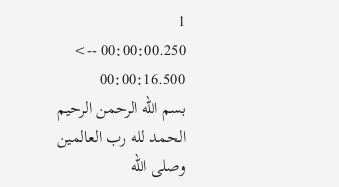1
00:00:00.250 --> 00:00:16.500
بسم الله الرحمن الرحيم الحمد لله رب العالمين وصلى الله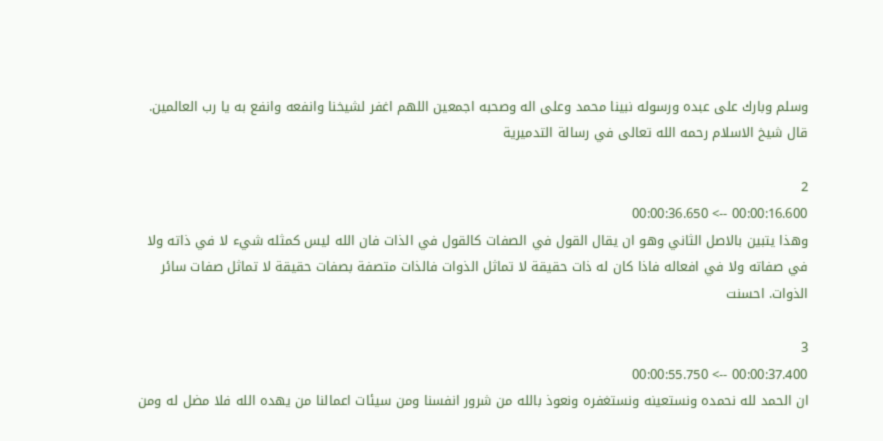وسلم وبارك على عبده ورسوله نبينا محمد وعلى اله وصحبه اجمعين اللهم اغفر لشيخنا وانفعه وانفع به يا رب العالمين. قال شيخ الاسلام رحمه الله تعالى في رسالة التدميرية

2
00:00:16.600 --> 00:00:36.650
وهذا يتبين بالاصل الثاني وهو ان يقال القول في الصفات كالقول في الذات فان الله ليس كمثله شيء لا في ذاته ولا في صفاته ولا في افعاله فاذا كان له ذات حقيقة لا تماثل الذوات فالذات متصفة بصفات حقيقة لا تماثل صفات سائر الذوات. احسنت

3
00:00:37.400 --> 00:00:55.750
ان الحمد لله نحمده ونستعينه ونستغفره ونعوذ بالله من شرور انفسنا ومن سيئات اعمالنا من يهده الله فلا مضل له ومن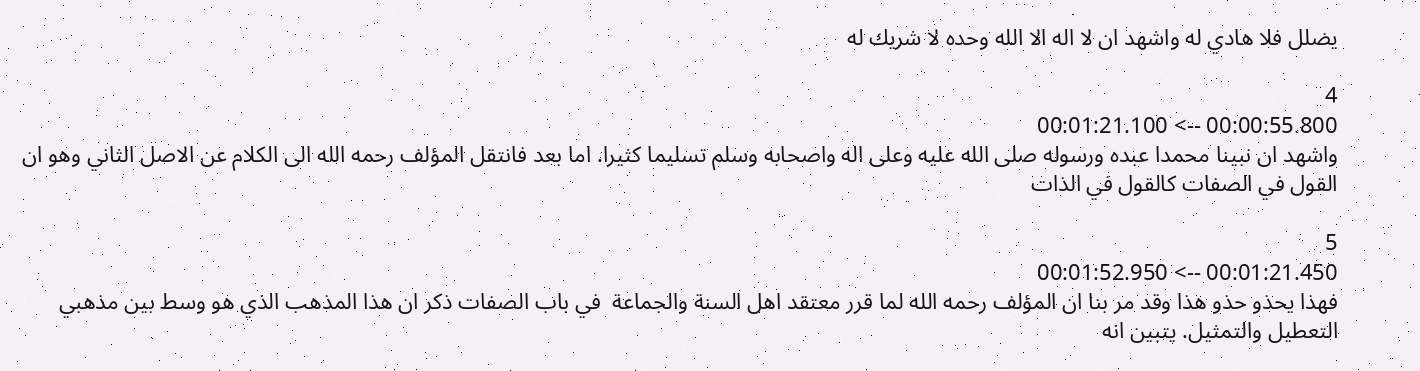يضلل فلا هادي له واشهد ان لا اله الا الله وحده لا شريك له

4
00:00:55.800 --> 00:01:21.100
واشهد ان نبينا محمدا عبده ورسوله صلى الله عليه وعلى اله واصحابه وسلم تسليما كثيرا. اما بعد فانتقل المؤلف رحمه الله الى الكلام عن الاصل الثاني وهو ان القول في الصفات كالقول في الذات

5
00:01:21.450 --> 00:01:52.950
فهذا يحذو حذو هذا وقد مر بنا ان المؤلف رحمه الله لما قرر معتقد اهل السنة والجماعة  في باب الصفات ذكر ان هذا المذهب الذي هو وسط بين مذهبي التعطيل والتمثيل. يتبين انه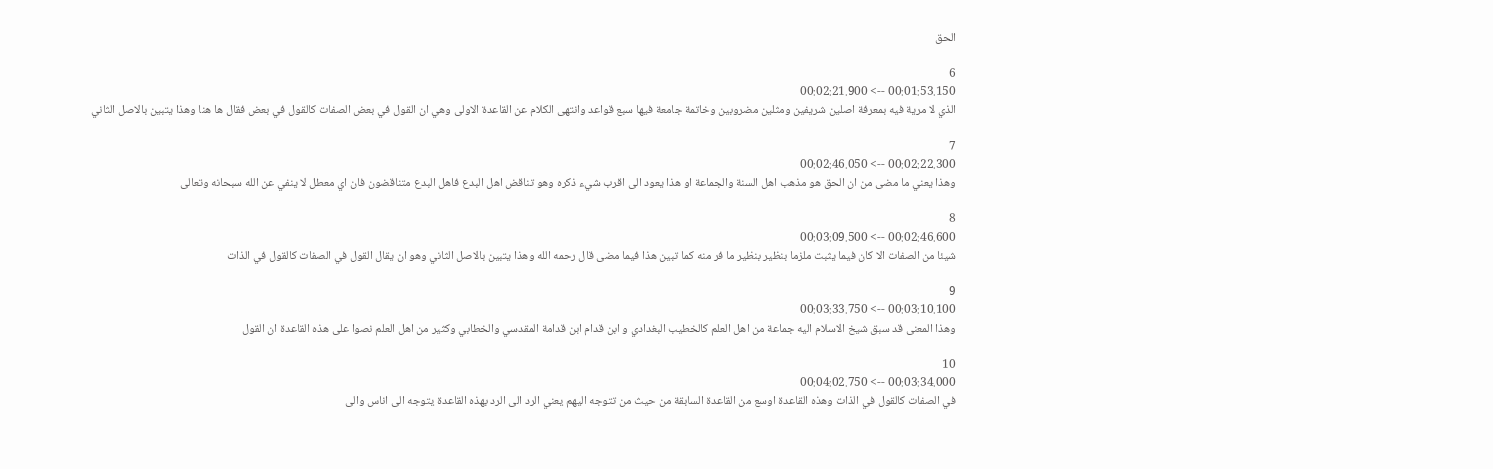الحق

6
00:01:53.150 --> 00:02:21.900
الذي لا مرية فيه بمعرفة اصلين شريفين ومثلين مضروبين وخاتمة جامعة فيها سبع قواعد وانتهى الكلام عن القاعدة الاولى وهي ان القول في بعض الصفات كالقول في بعض فقال ها هنا وهذا يتبين بالاصل الثاني

7
00:02:22.300 --> 00:02:46.050
وهذا يعني ما مضى من ان الحق هو مذهب اهل السنة والجماعة او هذا يعود الى اقرب شيء ذكره وهو تناقض اهل البدع فاهل البدع متناقضون فان اي معطل لا ينفي عن الله سبحانه وتعالى

8
00:02:46.600 --> 00:03:09.500
شيئا من الصفات الا كان فيما يثبت ملزما بنظير بنظير ما فر منه كما تبين هذا فيما مضى قال رحمه الله وهذا يتبين بالاصل الثاني وهو ان يقال القول في الصفات كالقول في الذات

9
00:03:10.100 --> 00:03:33.750
وهذا المعنى قد سبق شيخ الاسلام اليه جماعة من اهل العلم كالخطيب البغدادي و ابن قدام ابن قدامة المقدسي والخطابي وكثير من اهل العلم نصوا على هذه القاعدة ان القول

10
00:03:34.000 --> 00:04:02.750
في الصفات كالقول في الذات وهذه القاعدة اوسع من القاعدة السابقة من حيث من تتوجه اليهم يعني الرد الى الرد بهذه القاعدة يتوجه الى اناس والى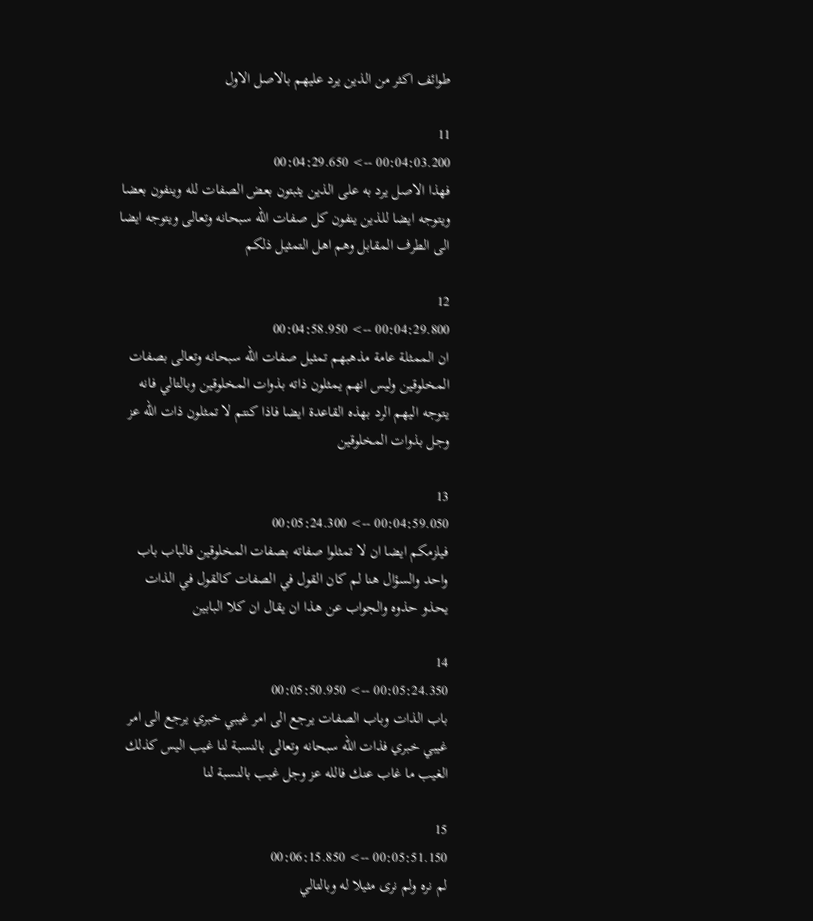طوائف اكثر من الذين يرد عليهم بالاصل الاول

11
00:04:03.200 --> 00:04:29.650
فهذا الاصل يرد به على الذين يثبتون بعض الصفات لله وينفون بعضا ويتوجه ايضا للذين ينفون كل صفات الله سبحانه وتعالى ويتوجه ايضا الى الطرف المقابل وهم اهل التمثيل ذلكم

12
00:04:29.800 --> 00:04:58.950
ان الممثلة عامة مذهبهم تمثيل صفات الله سبحانه وتعالى بصفات المخلوقين وليس انهم يمثلون ذاته بذوات المخلوقين وبالتالي فانه يتوجه اليهم الرد بهذه القاعدة ايضا فاذا كنتم لا تمثلون ذات الله عز وجل بذوات المخلوقين

13
00:04:59.050 --> 00:05:24.300
فيلزمكم ايضا ان لا تمثلوا صفاته بصفات المخلوقين فالباب باب واحد والسؤال هنا لم كان القول في الصفات كالقول في الذات يحذو حذوه والجواب عن هذا ان يقال ان كلا البابين

14
00:05:24.350 --> 00:05:50.950
باب الذات وباب الصفات يرجع الى امر غيبي خبري يرجع الى امر غيبي خبري فذات الله سبحانه وتعالى بالنسبة لنا غيب اليس كذلك الغيب ما غاب عنك فالله عز وجل غيب بالنسبة لنا

15
00:05:51.150 --> 00:06:15.850
لم نره ولم نرى مثيلا له وبالتالي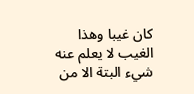كان غيبا وهذا الغيب لا يعلم عنه شيء البتة الا من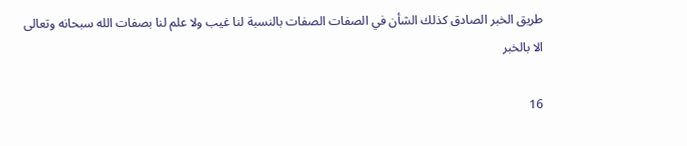طريق الخبر الصادق كذلك الشأن في الصفات الصفات بالنسبة لنا غيب ولا علم لنا بصفات الله سبحانه وتعالى الا بالخبر

16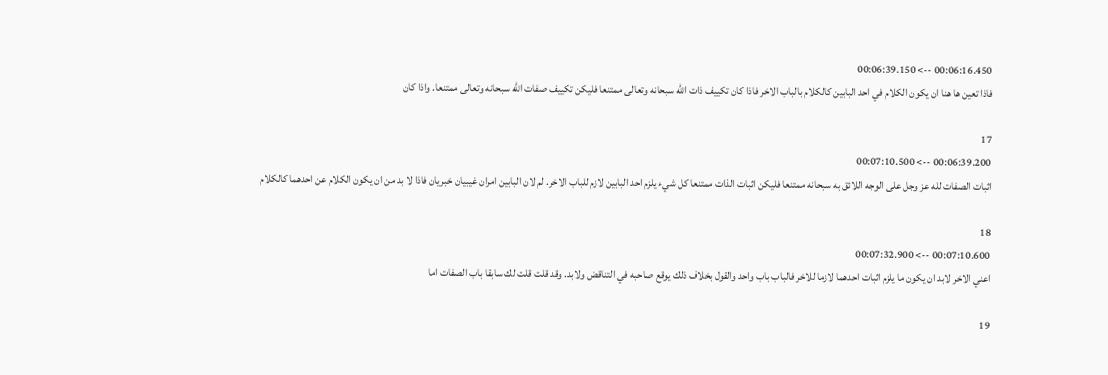00:06:16.450 --> 00:06:39.150
فاذا تعين ها هنا ان يكون الكلام في احد البابين كالكلام بالباب الاخر فاذا كان تكييف ذات الله سبحانه وتعالى ممتنعا فليكن تكييف صفات الله سبحانه وتعالى ممتنعا. واذا كان

17
00:06:39.200 --> 00:07:10.500
اثبات الصفات لله عز وجل على الوجه اللائق به سبحانه ممتنعا فليكن اثبات الذات ممتنعا كل شيء يلزم احد البابين لازم للباب الاخر. لم لان البابين امران غيبيان خبريان فاذا لا بد من ان يكون الكلام عن احدهما كالكلام

18
00:07:10.600 --> 00:07:32.900
اعني الاخر لابد ان يكون ما يلزم اثبات احدهما لازما للاخر فالباب باب واحد والقول بخلاف ذلك يوقع صاحبه في التناقض ولابد. وقد قلت قلت لك سابقا باب الصفات اما

19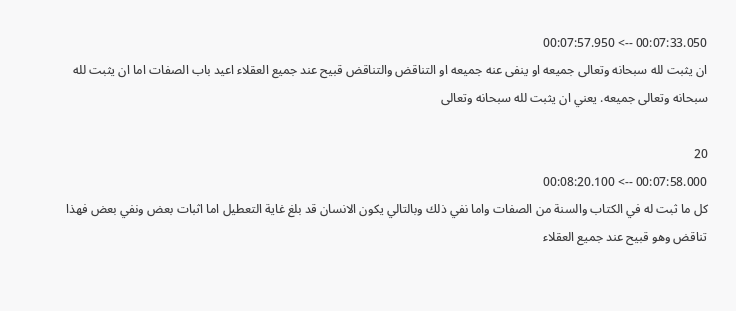00:07:33.050 --> 00:07:57.950
ان يثبت لله سبحانه وتعالى جميعه او ينفى عنه جميعه او التناقض والتناقض قبيح عند جميع العقلاء اعيد باب الصفات اما ان يثبت لله سبحانه وتعالى جميعه. يعني ان يثبت لله سبحانه وتعالى

20
00:07:58.000 --> 00:08:20.100
كل ما ثبت له في الكتاب والسنة من الصفات واما نفي ذلك وبالتالي يكون الانسان قد بلغ غاية التعطيل اما اثبات بعض ونفي بعض فهذا تناقض وهو قبيح عند جميع العقلاء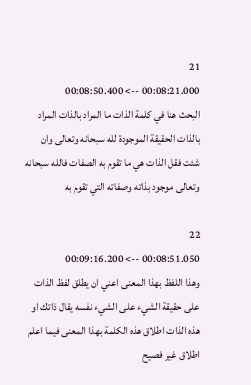21
00:08:21.000 --> 00:08:50.400
البحث هنا في كلمة الذات ما المراد بالذات المراد بالذات الحقيقة الموجودة لله سبحانه وتعالى وان شئت فقل الذات هي ما تقوم به الصفات فالله سبحانه وتعالى موجود بذاته وصفاته التي تقوم به

22
00:08:51.050 --> 00:09:16.200
وهذا اللفظ بهذا المعنى اعني ان يطلق لفظ الذات على حقيقة الشيء على الشيء نفسه يقال ذاتك او هذه الذات اطلاق هذه الكلمة بهذا المعنى فيما اعلم اطلاق غير فصيح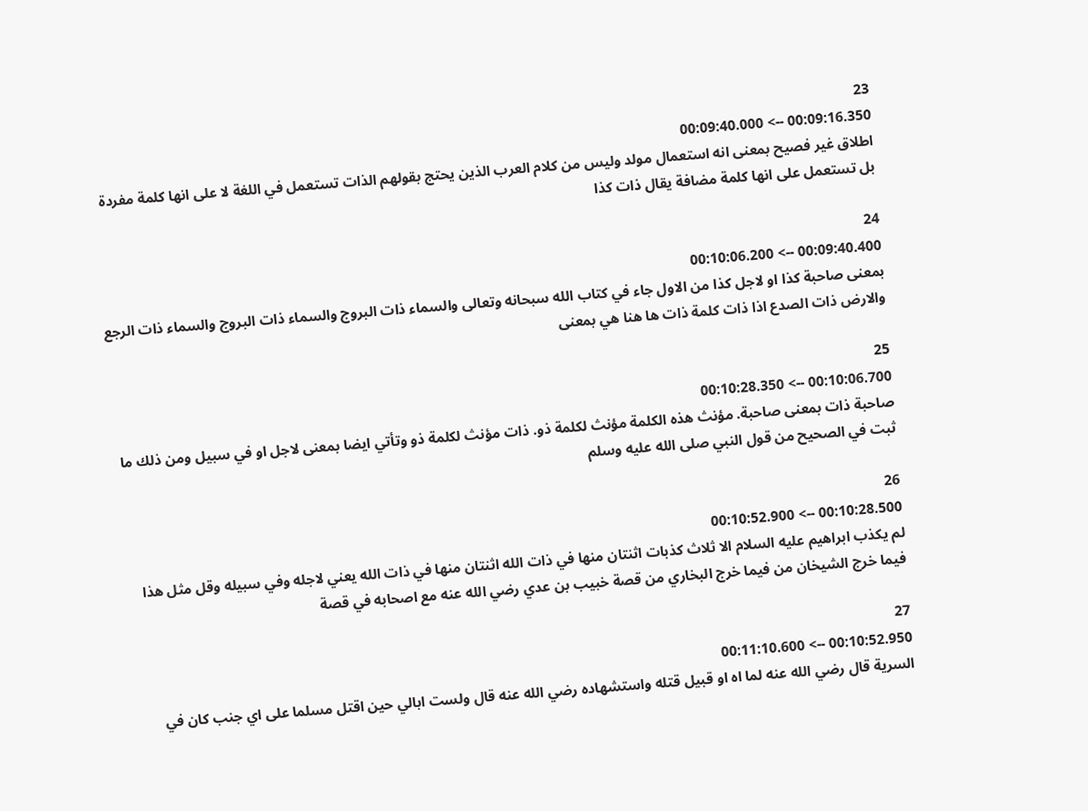23
00:09:16.350 --> 00:09:40.000
اطلاق غير فصيح بمعنى انه استعمال مولد وليس من كلام العرب الذين يحتج بقولهم الذات تستعمل في اللغة لا على انها كلمة مفردة بل تستعمل على انها كلمة مضافة يقال ذات كذا

24
00:09:40.400 --> 00:10:06.200
بمعنى صاحبة كذا او لاجل كذا من الاول جاء في كتاب الله سبحانه وتعالى والسماء ذات البروج والسماء ذات البروج والسماء ذات الرجع والارض ذات الصدع اذا ذات كلمة ذات ها هنا هي بمعنى

25
00:10:06.700 --> 00:10:28.350
صاحبة ذات بمعنى صاحبة. مؤنث هذه الكلمة مؤنث لكلمة ذو. ذات مؤنث لكلمة ذو وتأتي ايضا بمعنى لاجل او في سبيل ومن ذلك ما ثبت في الصحيح من قول النبي صلى الله عليه وسلم

26
00:10:28.500 --> 00:10:52.900
لم يكذب ابراهيم عليه السلام الا ثلاث كذبات اثنتان منها في ذات الله اثنتان منها في ذات الله يعني لاجله وفي سبيله وقل مثل هذا فيما خرج الشيخان من فيما خرج البخاري من قصة خبيب بن عدي رضي الله عنه مع اصحابه في قصة

27
00:10:52.950 --> 00:11:10.600
السرية قال رضي الله عنه لما اه او قبيل قتله واستشهاده رضي الله عنه قال ولست ابالي حين اقتل مسلما على اي جنب كان في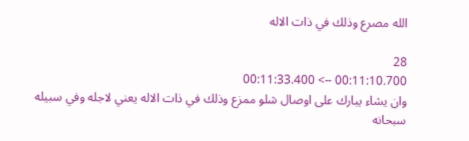الله مصرع وذلك في ذات الاله

28
00:11:10.700 --> 00:11:33.400
وان يشاء يبارك على اوصال شلو ممزع وذلك في ذات الاله يعني لاجله وفي سبيله سبحانه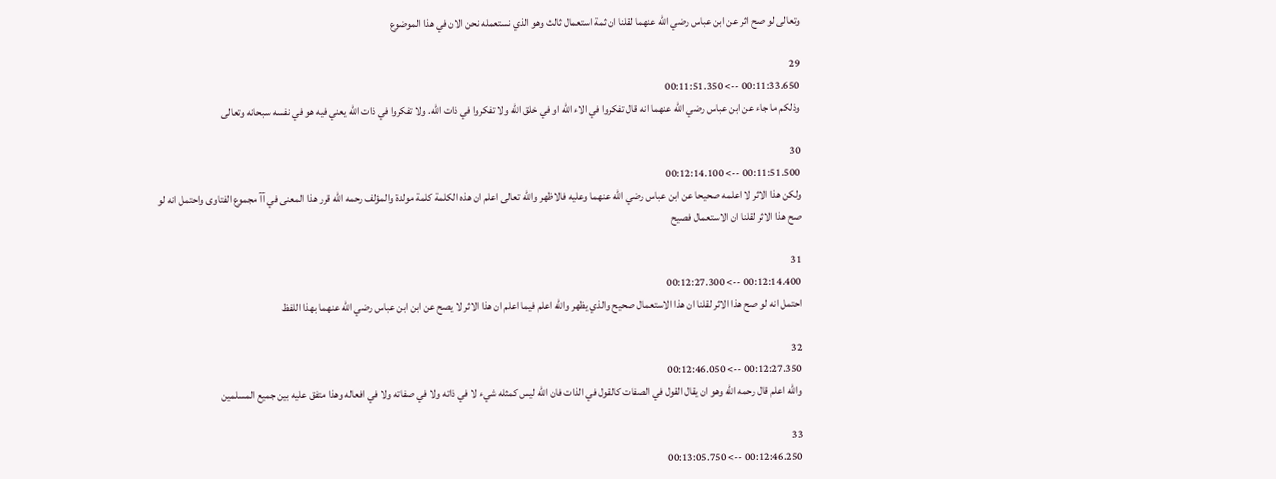وتعالى لو صح اثر عن ابن عباس رضي الله عنهما لقلنا ان ثمة استعمال ثالث وهو الذي نستعمله نحن الان في هذا الموضوع

29
00:11:33.650 --> 00:11:51.350
وذلكم ما جاء عن ابن عباس رضي الله عنهما انه قال تفكروا في الاء الله او في خلق الله ولا تفكروا في ذات الله. ولا تفكروا في ذات الله يعني فيه هو في نفسه سبحانه وتعالى

30
00:11:51.500 --> 00:12:14.100
ولكن هذا الاثر لا اعلمه صحيحا عن ابن عباس رضي الله عنهما وعليه فالاظهر والله تعالى اعلم ان هذه الكلمة كلمة مولدة والمؤلف رحمه الله قرر هذا المعنى في آآ مجموع الفتاوى واحتمل انه لو صح هذا الاثر لقلنا ان الاستعمال فصيح

31
00:12:14.400 --> 00:12:27.300
احتمل انه لو صح هذا الاثر لقلنا ان هذا الاستعمال صحيح والذي يظهر والله اعلم فيما اعلم ان هذا الاثر لا يصح عن ابن ابن عباس رضي الله عنهما بهذا اللفظ

32
00:12:27.350 --> 00:12:46.050
والله اعلم قال رحمه الله وهو ان يقال القول في الصفات كالقول في الذات فان الله ليس كمثله شيء لا في ذاته ولا في صفاته ولا في افعاله وهذا متفق عليه بين جميع المسلمين

33
00:12:46.250 --> 00:13:05.750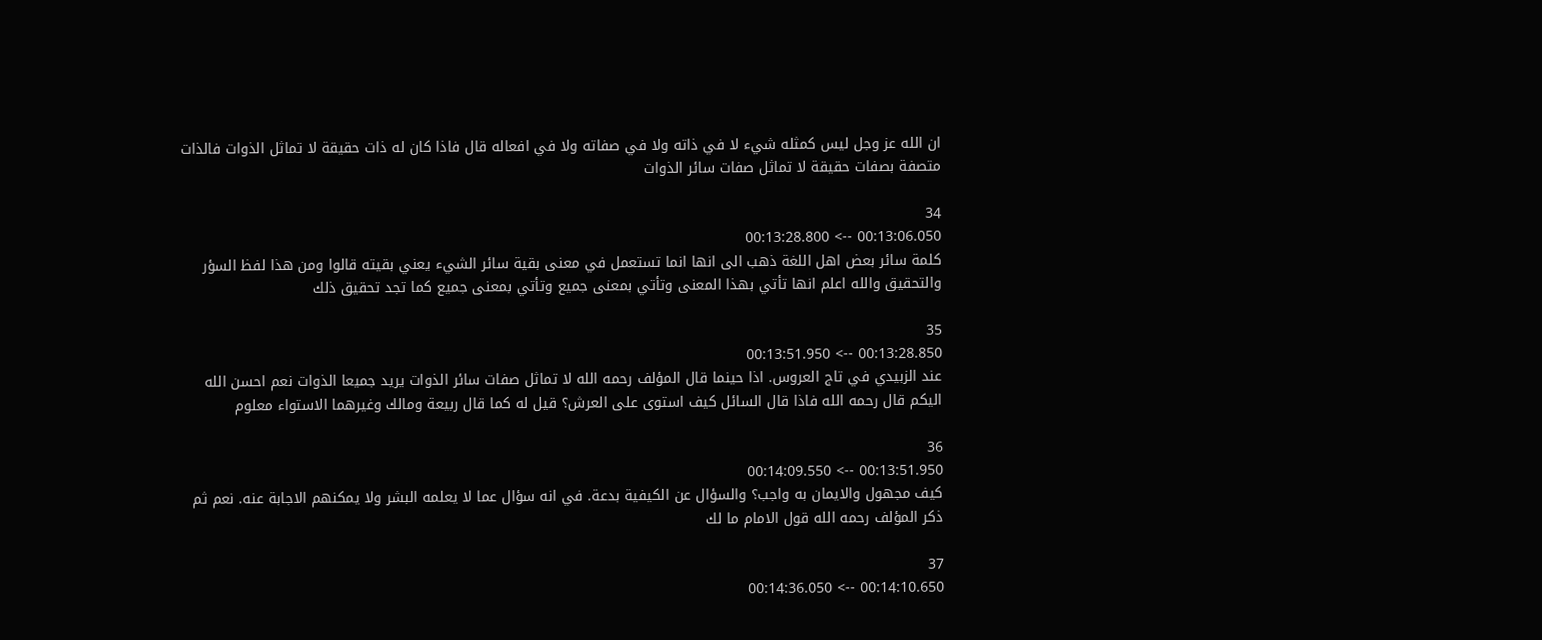ان الله عز وجل ليس كمثله شيء لا في ذاته ولا في صفاته ولا في افعاله قال فاذا كان له ذات حقيقة لا تماثل الذوات فالذات متصفة بصفات حقيقة لا تماثل صفات سائر الذوات

34
00:13:06.050 --> 00:13:28.800
كلمة سائر بعض اهل اللغة ذهب الى انها انما تستعمل في معنى بقية سائر الشيء يعني بقيته قالوا ومن هذا لفظ السؤر والتحقيق والله اعلم انها تأتي بهذا المعنى وتأتي بمعنى جميع وتأتي بمعنى جميع كما تجد تحقيق ذلك

35
00:13:28.850 --> 00:13:51.950
عند الزبيدي في تاج العروس. اذا حينما قال المؤلف رحمه الله لا تماثل صفات سائر الذوات يريد جميعا الذوات نعم احسن الله اليكم قال رحمه الله فاذا قال السائل كيف استوى على العرش؟ قيل له كما قال ربيعة ومالك وغيرهما الاستواء معلوم

36
00:13:51.950 --> 00:14:09.550
كيف مجهول والايمان به واجب؟ والسؤال عن الكيفية بدعة. في انه سؤال عما لا يعلمه البشر ولا يمكنهم الاجابة عنه. نعم ثم ذكر المؤلف رحمه الله قول الامام ما لك

37
00:14:10.650 --> 00:14:36.050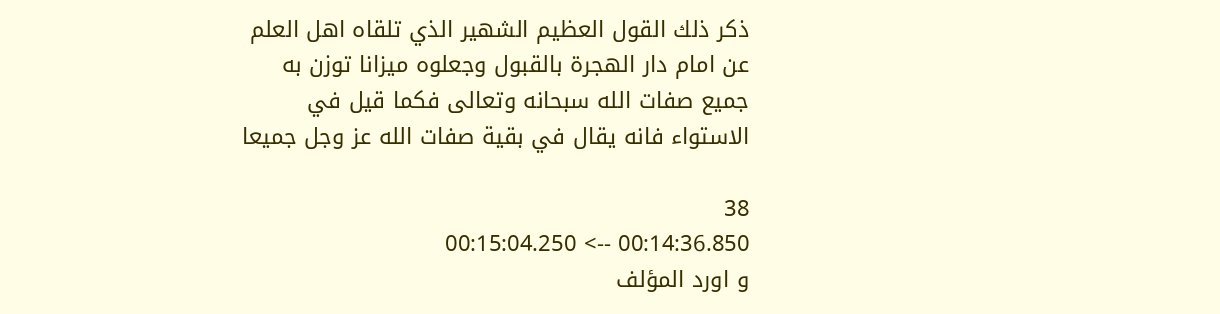ذكر ذلك القول العظيم الشهير الذي تلقاه اهل العلم عن امام دار الهجرة بالقبول وجعلوه ميزانا توزن به جميع صفات الله سبحانه وتعالى فكما قيل في الاستواء فانه يقال في بقية صفات الله عز وجل جميعا

38
00:14:36.850 --> 00:15:04.250
و اورد المؤلف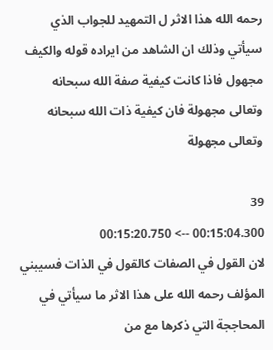رحمه الله هذا الاثر ل التمهيد للجواب الذي سيأتي وذلك ان الشاهد من ايراده قوله والكيف مجهول فاذا كانت كيفية صفة الله سبحانه وتعالى مجهولة فان كيفية ذات الله سبحانه وتعالى مجهولة

39
00:15:04.300 --> 00:15:20.750
لان القول في الصفات كالقول في الذات فسيبني المؤلف رحمه الله على هذا الاثر ما سيأتي في المحاججة التي ذكرها مع من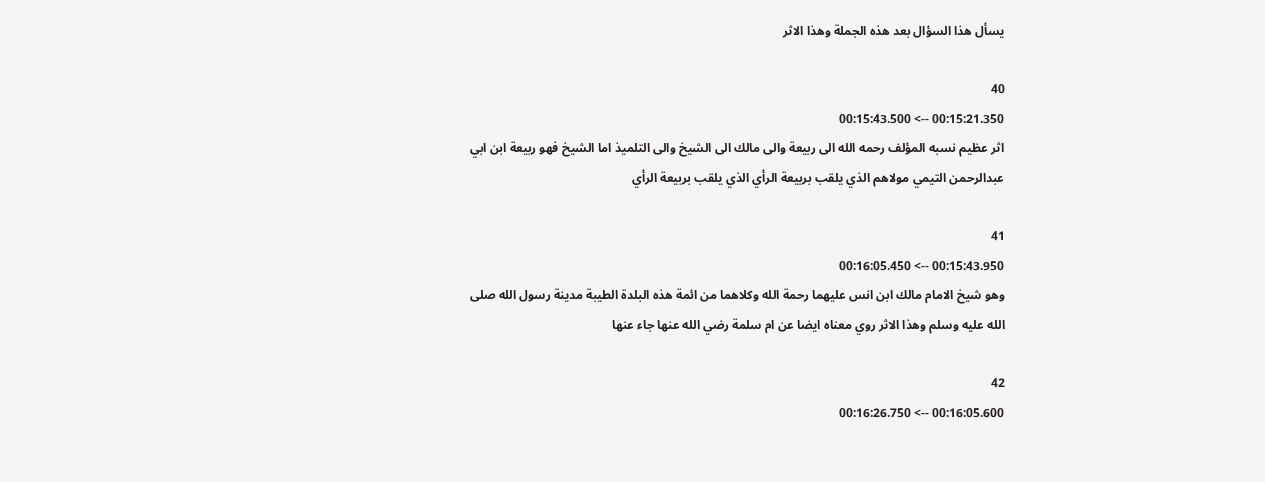يسأل هذا السؤال بعد هذه الجملة وهذا الاثر

40
00:15:21.350 --> 00:15:43.500
اثر عظيم نسبه المؤلف رحمه الله الى ربيعة والى مالك الى الشيخ والى التلميذ اما الشيخ فهو ربيعة ابن ابي عبدالرحمن التيمي مولاهم الذي يلقب بربيعة الرأي الذي يلقب بربيعة الرأي

41
00:15:43.950 --> 00:16:05.450
وهو شيخ الامام مالك ابن انس عليهما رحمة الله وكلاهما من ائمة هذه البلدة الطيبة مدينة رسول الله صلى الله عليه وسلم وهذا الاثر روي معناه ايضا عن ام سلمة رضي الله عنها جاء عنها

42
00:16:05.600 --> 00:16:26.750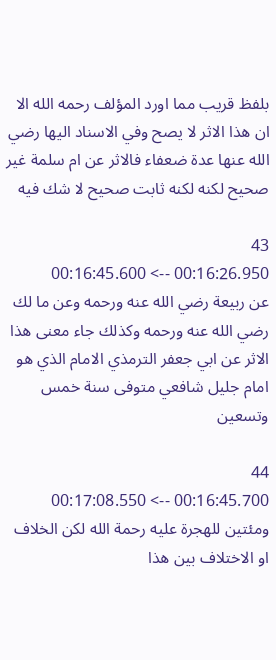بلفظ قريب مما اورد المؤلف رحمه الله الا ان هذا الاثر لا يصح وفي الاسناد اليها رضي الله عنها عدة ضعفاء فالاثر عن ام سلمة غير صحيح لكنه لكنه ثابت صحيح لا شك فيه

43
00:16:26.950 --> 00:16:45.600
عن ربيعة رضي الله عنه ورحمه وعن ما لك رضي الله عنه ورحمه وكذلك جاء معنى هذا الاثر عن ابي جعفر الترمذي الامام الذي هو امام جليل شافعي متوفى سنة خمس وتسعين

44
00:16:45.700 --> 00:17:08.550
ومئتين للهجرة عليه رحمة الله لكن الخلاف او الاختلاف بين هذا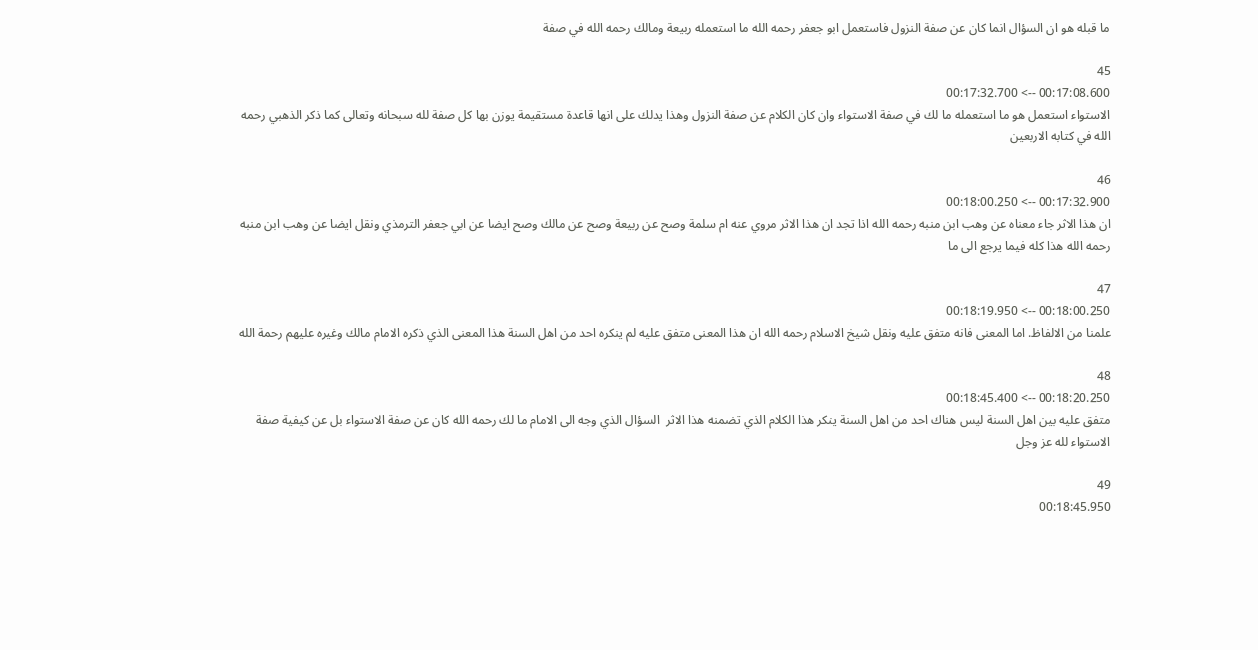ما قبله هو ان السؤال انما كان عن صفة النزول فاستعمل ابو جعفر رحمه الله ما استعمله ربيعة ومالك رحمه الله في صفة

45
00:17:08.600 --> 00:17:32.700
الاستواء استعمل هو ما استعمله ما لك في صفة الاستواء وان كان الكلام عن صفة النزول وهذا يدلك على انها قاعدة مستقيمة يوزن بها كل صفة لله سبحانه وتعالى كما ذكر الذهبي رحمه الله في كتابه الاربعين

46
00:17:32.900 --> 00:18:00.250
ان هذا الاثر جاء معناه عن وهب ابن منبه رحمه الله اذا تجد ان هذا الاثر مروي عنه ام سلمة وصح عن ربيعة وصح عن مالك وصح ايضا عن ابي جعفر الترمذي ونقل ايضا عن وهب ابن منبه رحمه الله هذا كله فيما يرجع الى ما

47
00:18:00.250 --> 00:18:19.950
علمنا من الالفاظ. اما المعنى فانه متفق عليه ونقل شيخ الاسلام رحمه الله ان هذا المعنى متفق عليه لم ينكره احد من اهل السنة هذا المعنى الذي ذكره الامام مالك وغيره عليهم رحمة الله

48
00:18:20.250 --> 00:18:45.400
متفق عليه بين اهل السنة ليس هناك احد من اهل السنة ينكر هذا الكلام الذي تضمنه هذا الاثر  السؤال الذي وجه الى الامام ما لك رحمه الله كان عن صفة الاستواء بل عن كيفية صفة الاستواء لله عز وجل

49
00:18:45.950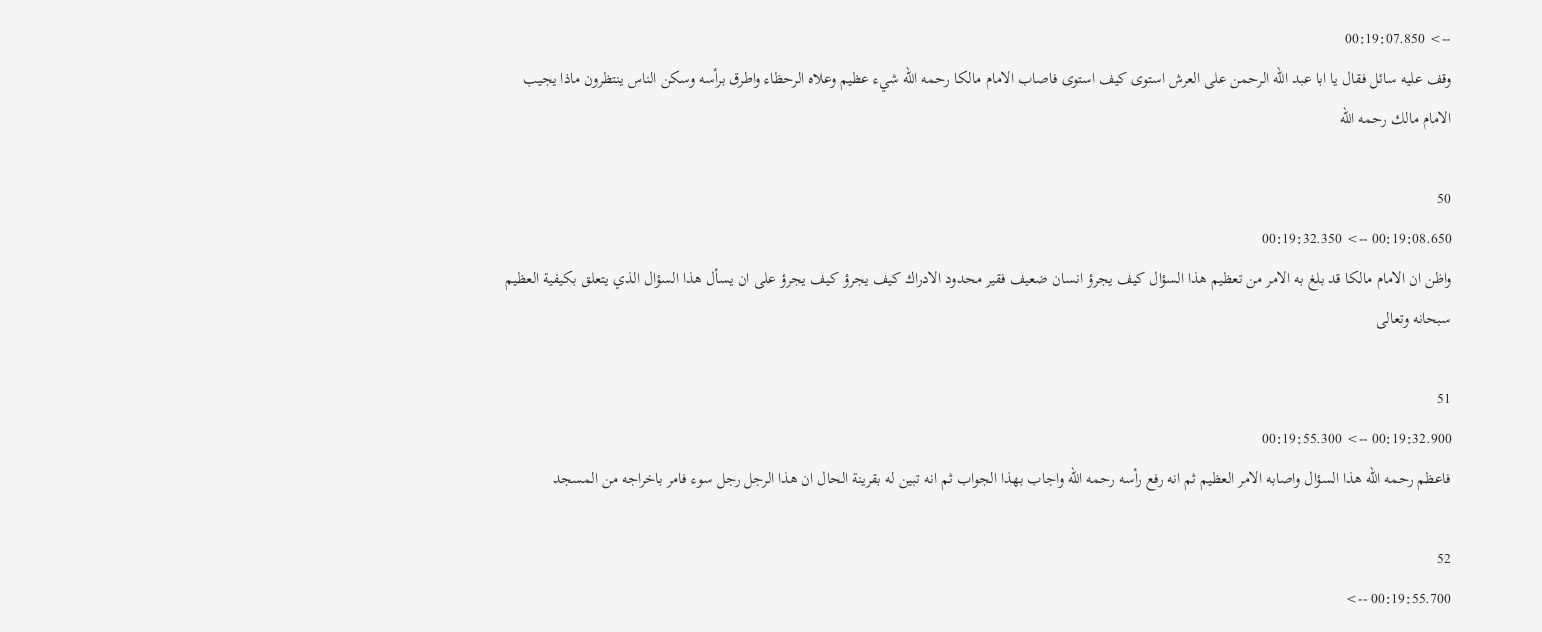--> 00:19:07.850
وقف عليه سائل فقال يا ابا عبد الله الرحمن على العرش استوى كيف استوى فاصاب الامام مالكا رحمه الله شيء عظيم وعلاه الرحظاء واطرق برأسه وسكن الناس ينتظرون ماذا يجيب الامام مالك رحمه الله

50
00:19:08.650 --> 00:19:32.350
واظن ان الامام مالكا قد بلغ به الامر من تعظيم هذا السؤال كيف يجرؤ انسان ضعيف فقير محدود الادراك كيف يجرؤ كيف يجرؤ على ان يسأل هذا السؤال الذي يتعلق بكيفية العظيم سبحانه وتعالى

51
00:19:32.900 --> 00:19:55.300
فاعظم رحمه الله هذا السؤال واصابه الامر العظيم ثم انه رفع رأسه رحمه الله واجاب بهذا الجواب ثم انه تبين له بقرينة الحال ان هذا الرجل رجل سوء فامر باخراجه من المسجد

52
00:19:55.700 -->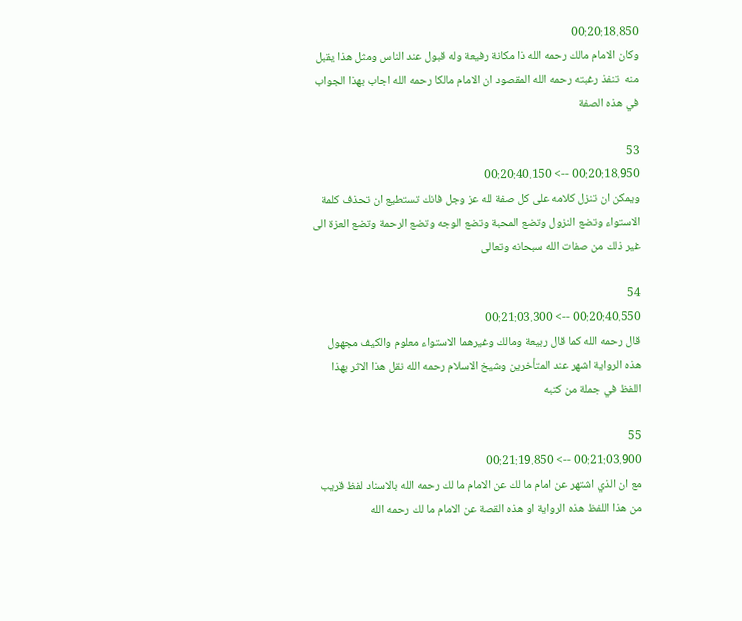00:20:18.850
وكان الامام مالك رحمه الله ذا مكانة رفيعة وله قبول عند الناس ومثل هذا يقبل منه  تنفذ رغبته رحمه الله المقصود ان الامام مالكا رحمه الله اجاب بهذا الجواب في هذه الصفة

53
00:20:18.950 --> 00:20:40.150
ويمكن ان تنزل كلامه على كل صفة لله عز وجل فانك تستطيع ان تحذف كلمة الاستواء وتضع النزول وتضع المحبة وتضع الوجه وتضع الرحمة وتضع العزة الى غير ذلك من صفات الله سبحانه وتعالى

54
00:20:40.550 --> 00:21:03.300
قال رحمه الله كما قال ربيعة ومالك وغيرهما الاستواء معلوم والكيف مجهول هذه الرواية اشهر عند المتأخرين وشيخ الاسلام رحمه الله نقل هذا الاثر بهذا اللفظ في جملة من كتبه

55
00:21:03.900 --> 00:21:19.850
مع ان الذي اشتهر عن امام ما لك عن الامام ما لك رحمه الله بالاسناد لفظ قريب من هذا اللفظ هذه الرواية او هذه القصة عن الامام ما لك رحمه الله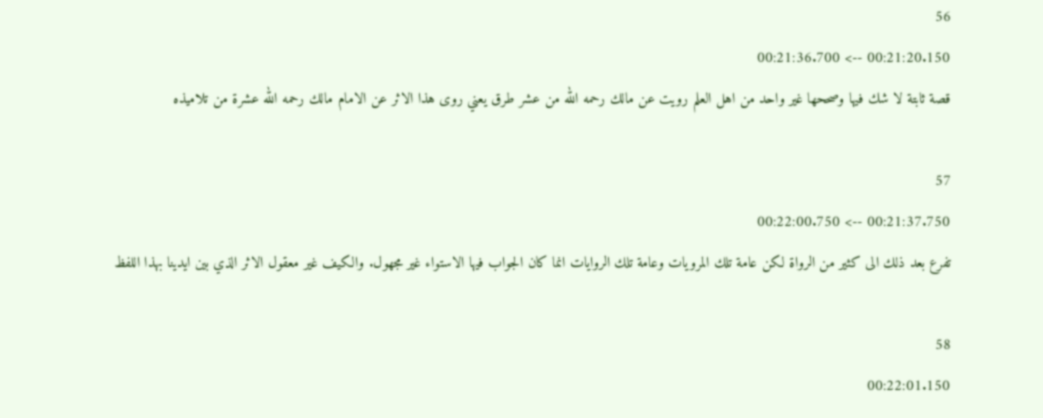56
00:21:20.150 --> 00:21:36.700
قصة ثابتة لا شك فيها وصححها غير واحد من اهل العلم رويت عن مالك رحمه الله من عشر طرق يعني روى هذا الاثر عن الامام مالك رحمه الله عشرة من تلاميذه

57
00:21:37.750 --> 00:22:00.750
تفرع بعد ذلك الى كثير من الرواة لكن عامة تلك المرويات وعامة تلك الروايات انما كان الجواب فيها الاستواء غير مجهول. والكيف غير معقول الاثر الذي بين ايدينا بهذا اللفظ

58
00:22:01.150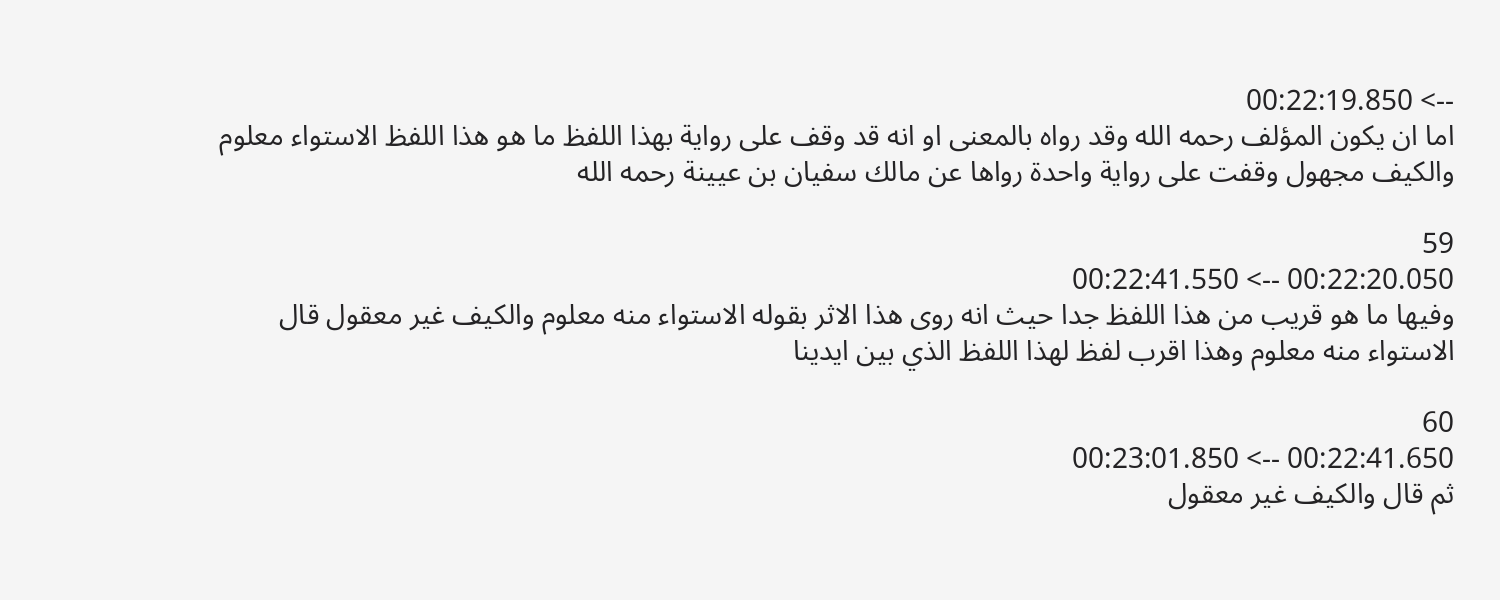--> 00:22:19.850
اما ان يكون المؤلف رحمه الله وقد رواه بالمعنى او انه قد وقف على رواية بهذا اللفظ ما هو هذا اللفظ الاستواء معلوم والكيف مجهول وقفت على رواية واحدة رواها عن مالك سفيان بن عيينة رحمه الله

59
00:22:20.050 --> 00:22:41.550
وفيها ما هو قريب من هذا اللفظ جدا حيث انه روى هذا الاثر بقوله الاستواء منه معلوم والكيف غير معقول قال الاستواء منه معلوم وهذا اقرب لفظ لهذا اللفظ الذي بين ايدينا

60
00:22:41.650 --> 00:23:01.850
ثم قال والكيف غير معقول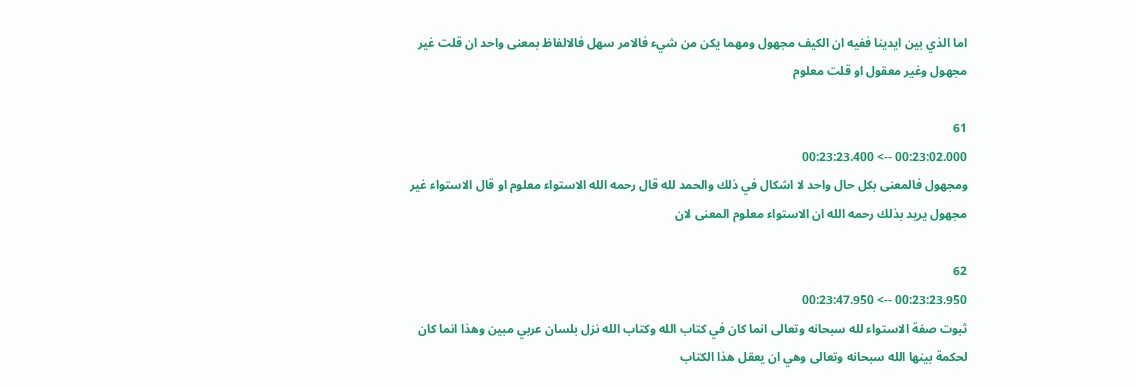اما الذي بين ايدينا ففيه ان الكيف مجهول ومهما يكن من شيء فالامر سهل فالالفاظ بمعنى واحد ان قلت غير مجهول وغير معقول او قلت معلوم

61
00:23:02.000 --> 00:23:23.400
ومجهول فالمعنى بكل حال واحد لا اشكال في ذلك والحمد لله قال رحمه الله الاستواء معلوم او قال الاستواء غير مجهول يريد بذلك رحمه الله ان الاستواء معلوم المعنى لان

62
00:23:23.950 --> 00:23:47.950
ثبوت صفة الاستواء لله سبحانه وتعالى انما كان في كتاب الله وكتاب الله نزل بلسان عربي مبين وهذا انما كان لحكمة بينها الله سبحانه وتعالى وهي ان يعقل هذا الكتاب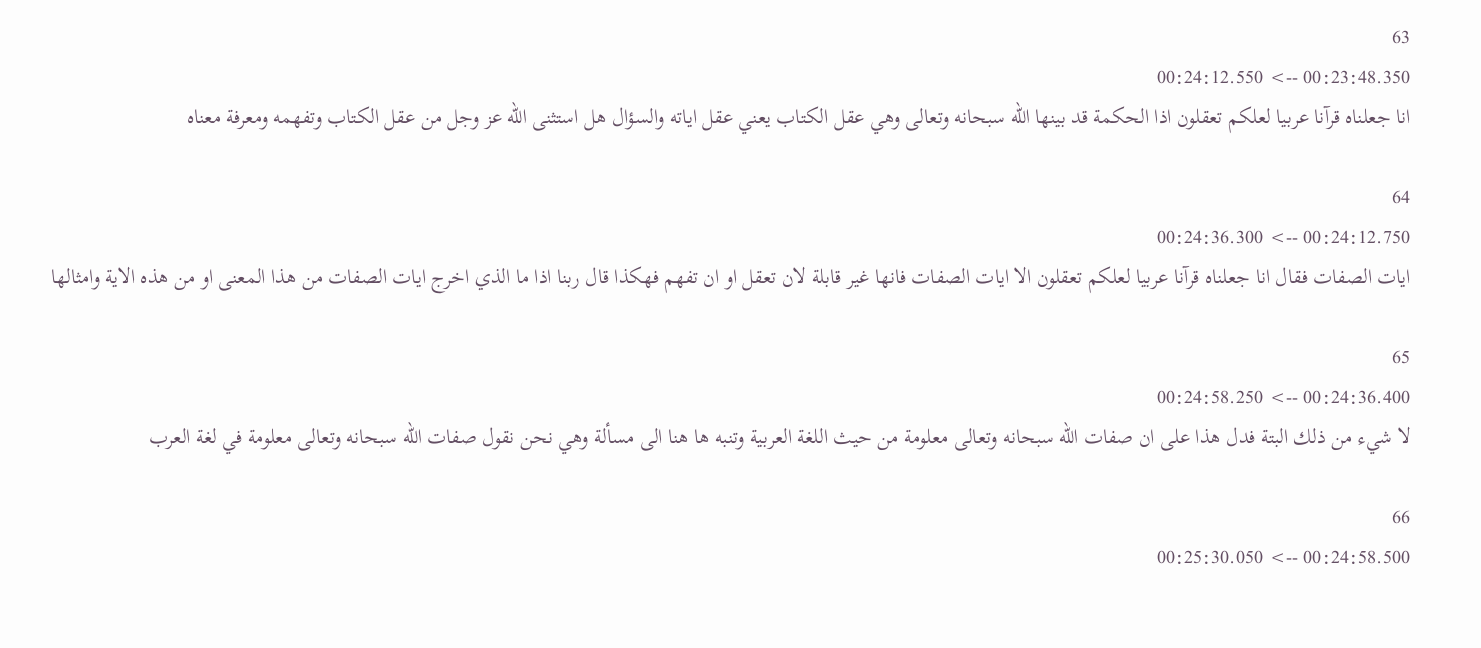63
00:23:48.350 --> 00:24:12.550
انا جعلناه قرآنا عربيا لعلكم تعقلون اذا الحكمة قد بينها الله سبحانه وتعالى وهي عقل الكتاب يعني عقل اياته والسؤال هل استثنى الله عز وجل من عقل الكتاب وتفهمه ومعرفة معناه

64
00:24:12.750 --> 00:24:36.300
ايات الصفات فقال انا جعلناه قرآنا عربيا لعلكم تعقلون الا ايات الصفات فانها غير قابلة لان تعقل او ان تفهم فهكذا قال ربنا اذا ما الذي اخرج ايات الصفات من هذا المعنى او من هذه الاية وامثالها

65
00:24:36.400 --> 00:24:58.250
لا شيء من ذلك البتة فدل هذا على ان صفات الله سبحانه وتعالى معلومة من حيث اللغة العربية وتنبه ها هنا الى مسألة وهي نحن نقول صفات الله سبحانه وتعالى معلومة في لغة العرب

66
00:24:58.500 --> 00:25:30.050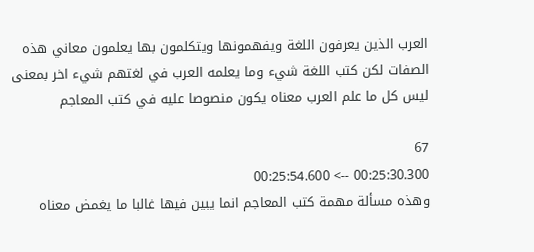العرب الذين يعرفون اللغة ويفهمونها ويتكلمون بها يعلمون معاني هذه الصفات لكن كتب اللغة شيء وما يعلمه العرب في لغتهم شيء اخر بمعنى ليس كل ما علم العرب معناه يكون منصوصا عليه في كتب المعاجم

67
00:25:30.300 --> 00:25:54.600
وهذه مسألة مهمة كتب المعاجم انما يبين فيها غالبا ما يغمض معناه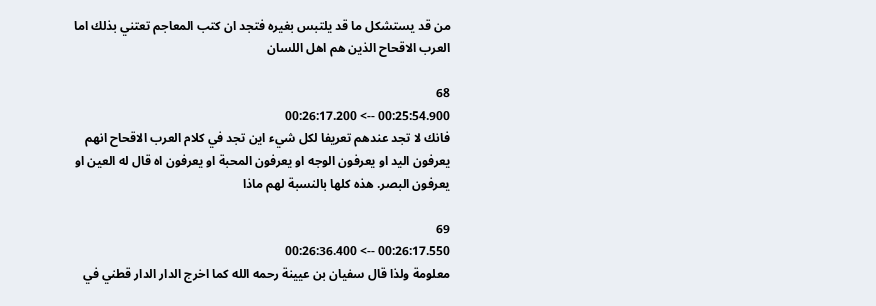من قد يستشكل ما قد يلتبس بغيره فتجد ان كتب المعاجم تعتني بذلك اما العرب الاقحاح الذين هم اهل اللسان

68
00:25:54.900 --> 00:26:17.200
فانك لا تجد عندهم تعريفا لكل شيء اين تجد في كلام العرب الاقحاح انهم يعرفون اليد او يعرفون الوجه او يعرفون المحبة او يعرفون اه قال له العين او يعرفون البصر. هذه كلها بالنسبة لهم ماذا

69
00:26:17.550 --> 00:26:36.400
معلومة ولذا قال سفيان بن عيينة رحمه الله كما اخرج الدار الدار قطني في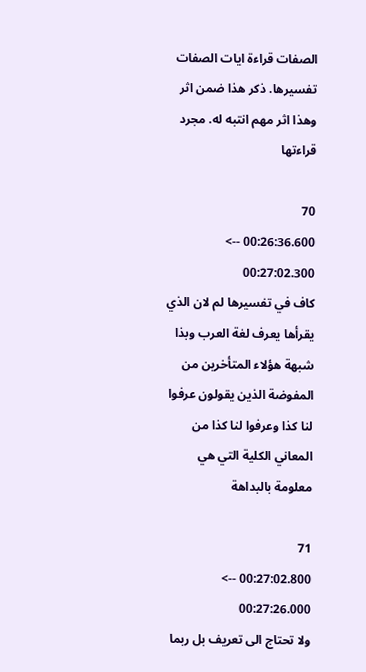الصفات قراءة ايات الصفات تفسيرها. ذكر هذا ضمن اثر وهذا اثر مهم انتبه له. مجرد قراءتها

70
00:26:36.600 --> 00:27:02.300
كاف في تفسيرها لم لان الذي يقرأها يعرف لغة العرب وبذا شبهة هؤلاء المتأخرين من المفوضة الذين يقولون عرفوا لنا كذا وعرفوا لنا كذا من المعاني الكلية التي هي معلومة بالبداهة

71
00:27:02.800 --> 00:27:26.000
ولا تحتاج الى تعريف بل ربما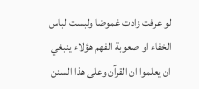لو عرفت زادت غموضا ولبست لباس الخفاء او صعوبة الفهم هؤلاء ينبغي ان يعلموا ان القرآن وعلى هذا السنن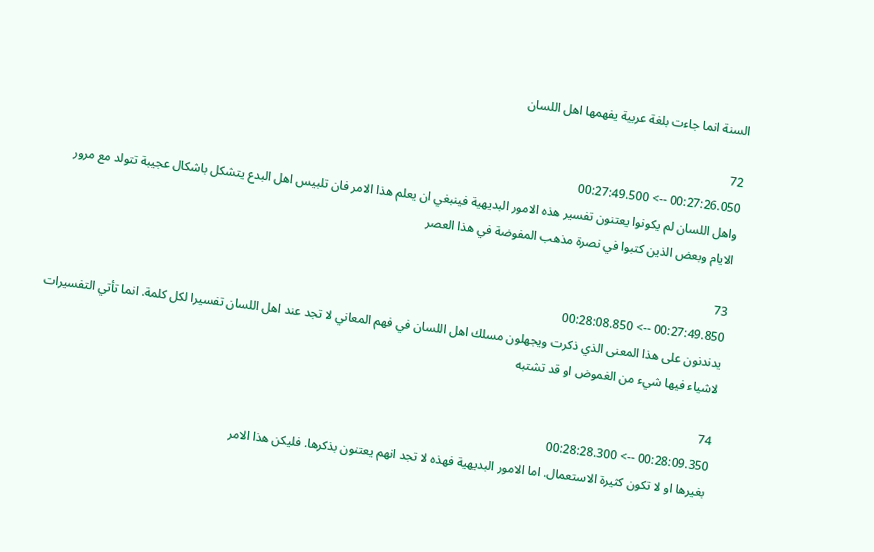السنة انما جاءت بلغة عربية يفهمها اهل اللسان

72
00:27:26.050 --> 00:27:49.500
واهل اللسان لم يكونوا يعتنون تفسير هذه الامور البديهية فينبغي ان يعلم هذا الامر فان تلبيس اهل البدع يتشكل باشكال عجيبة تتولد مع مرور الايام وبعض الذين كتبوا في نصرة مذهب المفوضة في هذا العصر

73
00:27:49.850 --> 00:28:08.850
يدندنون على هذا المعنى الذي ذكرت ويجهلون مسلك اهل اللسان في فهم المعاني لا تجد عند اهل اللسان تفسيرا لكل كلمة. انما تأتي التفسيرات لاشياء فيها شيء من الغموض او قد تشتبه

74
00:28:09.350 --> 00:28:28.300
بغيرها او لا تكون كثيرة الاستعمال. اما الامور البديهية فهذه لا تجد انهم يعتنون بذكرها. فليكن هذا الامر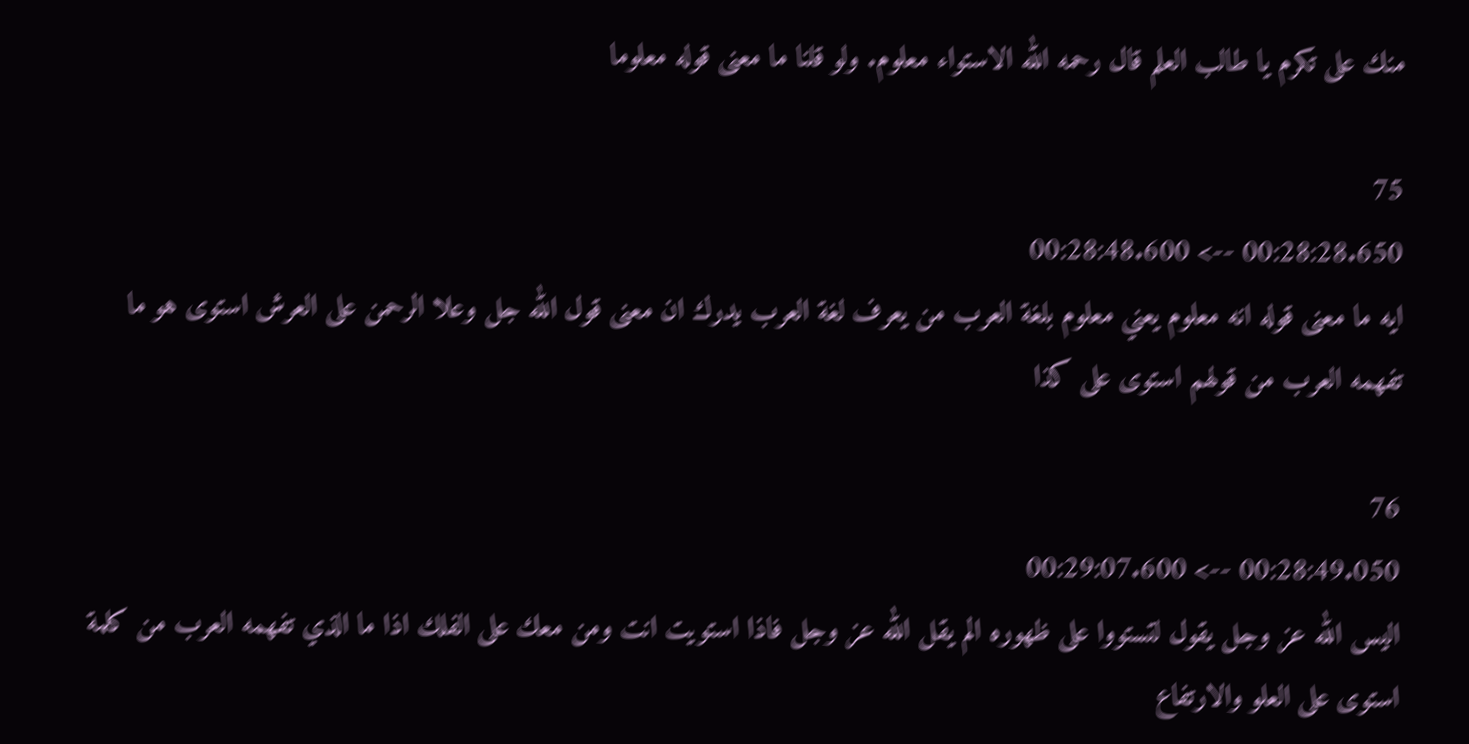منك على تكرم يا طالب العلم قال رحمه الله الاستواء معلوم. ولو قلنا ما معنى قوله معلوما

75
00:28:28.650 --> 00:28:48.600
ايه ما معنى قوله انه معلوم يعني معلوم بلغة العرب من يعرف لغة العرب يدرك ان معنى قول الله جل وعلا الرحمن على العرش استوى هو ما تفهمه العرب من قولهم استوى على كذا

76
00:28:49.050 --> 00:29:07.600
اليس الله عز وجل يقول لتستووا على ظهوره الم يقل الله عز وجل فاذا استويت انت ومن معك على الفلك اذا ما الذي تفهمه العرب من كلمة استوى على العلو والارتفاع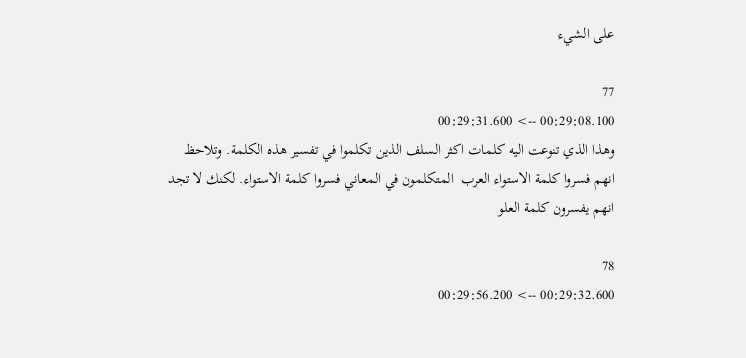على الشيء

77
00:29:08.100 --> 00:29:31.600
وهذا الذي تنوعت اليه كلمات اكثر السلف الذين تكلموا في تفسير هذه الكلمة. وتلاحظ انهم فسروا كلمة الاستواء العرب  المتكلمون في المعاني فسروا كلمة الاستواء. لكنك لا تجد انهم يفسرون كلمة العلو

78
00:29:32.600 --> 00:29:56.200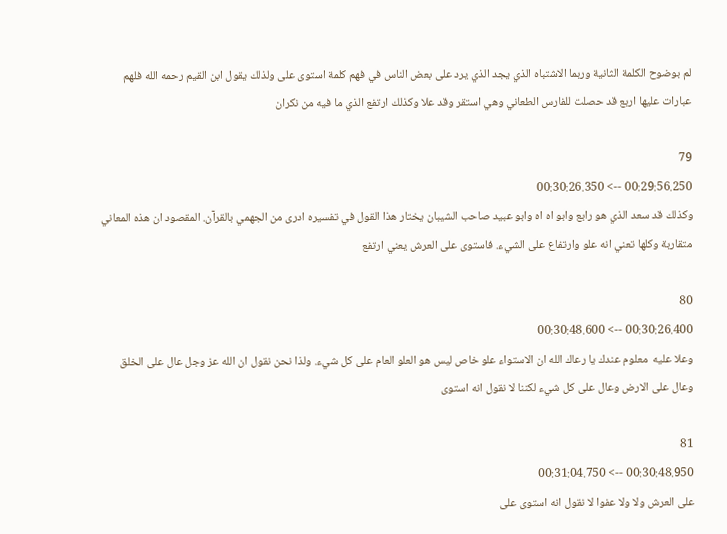لم بوضوح الكلمة الثانية وربما الاشتباه الذي يجد الذي يرد على بعض الناس في فهم كلمة استوى على ولذلك يقول ابن القيم رحمه الله فلهم عبارات عليها اربع قد حصلت للفارس الطعاني وهي استقر وقد علا وكذلك ارتفع الذي ما فيه من نكران

79
00:29:56.250 --> 00:30:26.350
وكذلك قد سعد الذي هو رابع وابو اه اه وابو عبيد صاحب الشيبان يختار هذا القول في تفسيره ادرى من الجهمي بالقرآن. المقصود ان هذه المعاني متقاربة وكلها تعني انه علو وارتفاع على الشيء. فاستوى على العرش يعني ارتفع

80
00:30:26.400 --> 00:30:48.600
وعلا عليه  معلوم عندك يا رعاك الله ان الاستواء علو خاص ليس هو العلو العام على كل شيء. ولذا نحن نقول ان الله عز وجل عال على الخلق وعال على الارض وعال على كل شيء لكننا لا نقول انه استوى

81
00:30:48.950 --> 00:31:04.750
على العرش ولا ولا عفوا لا نقول انه استوى على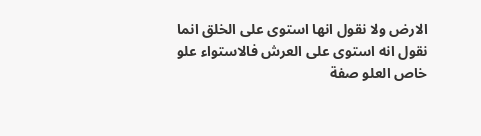الارض ولا نقول انها استوى على الخلق انما نقول انه استوى على العرش فالاستواء علو خاص العلو صفة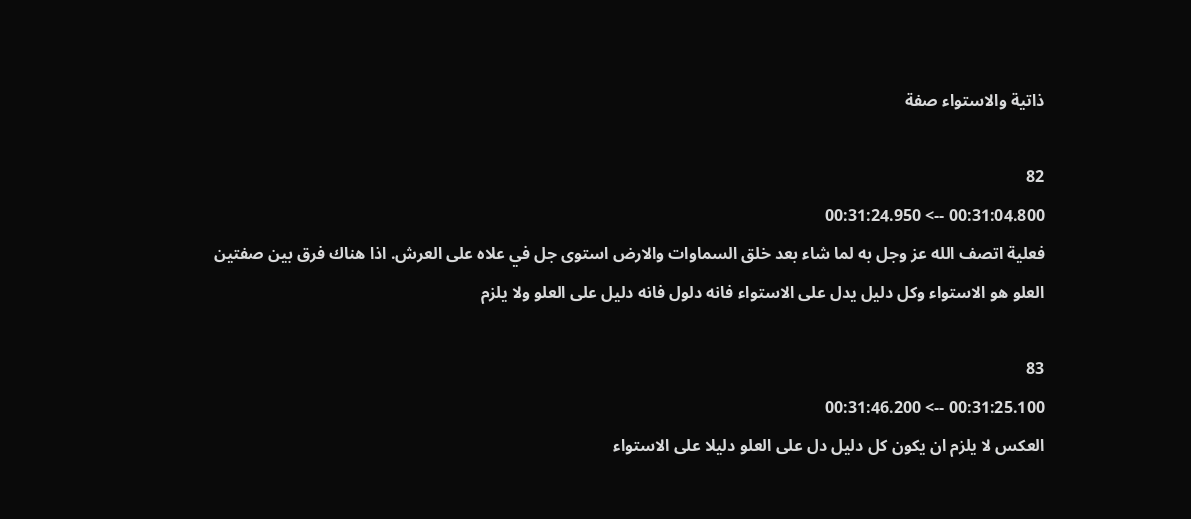ذاتية والاستواء صفة

82
00:31:04.800 --> 00:31:24.950
فعلية اتصف الله عز وجل به لما شاء بعد خلق السماوات والارض استوى جل في علاه على العرش. اذا هناك فرق بين صفتين  العلو هو الاستواء وكل دليل يدل على الاستواء فانه دلول فانه دليل على العلو ولا يلزم

83
00:31:25.100 --> 00:31:46.200
العكس لا يلزم ان يكون كل دليل دل على العلو دليلا على الاستواء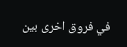في فروق اخرى بين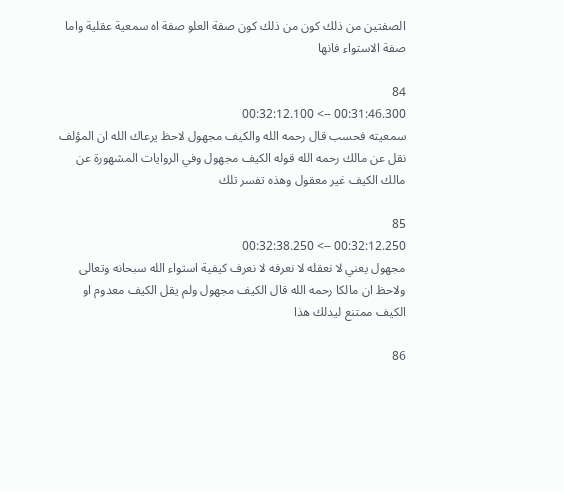الصفتين من ذلك كون من ذلك كون صفة العلو صفة اه سمعية عقلية واما صفة الاستواء فانها

84
00:31:46.300 --> 00:32:12.100
سمعيته فحسب قال رحمه الله والكيف مجهول لاحظ يرعاك الله ان المؤلف نقل عن مالك رحمه الله قوله الكيف مجهول وفي الروايات المشهورة عن مالك الكيف غير معقول وهذه تفسر تلك

85
00:32:12.250 --> 00:32:38.250
مجهول يعني لا نعقله لا نعرفه لا نعرف كيفية استواء الله سبحانه وتعالى ولاحظ ان مالكا رحمه الله قال الكيف مجهول ولم يقل الكيف معدوم او الكيف ممتنع ليدلك هذا

86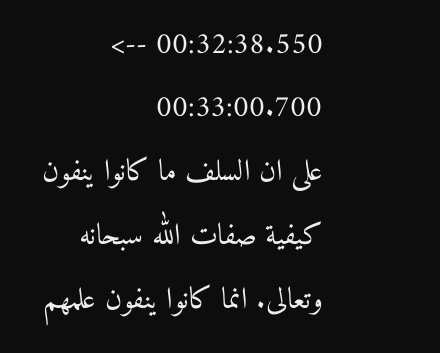00:32:38.550 --> 00:33:00.700
على ان السلف ما كانوا ينفون كيفية صفات الله سبحانه وتعالى. انما كانوا ينفون علمهم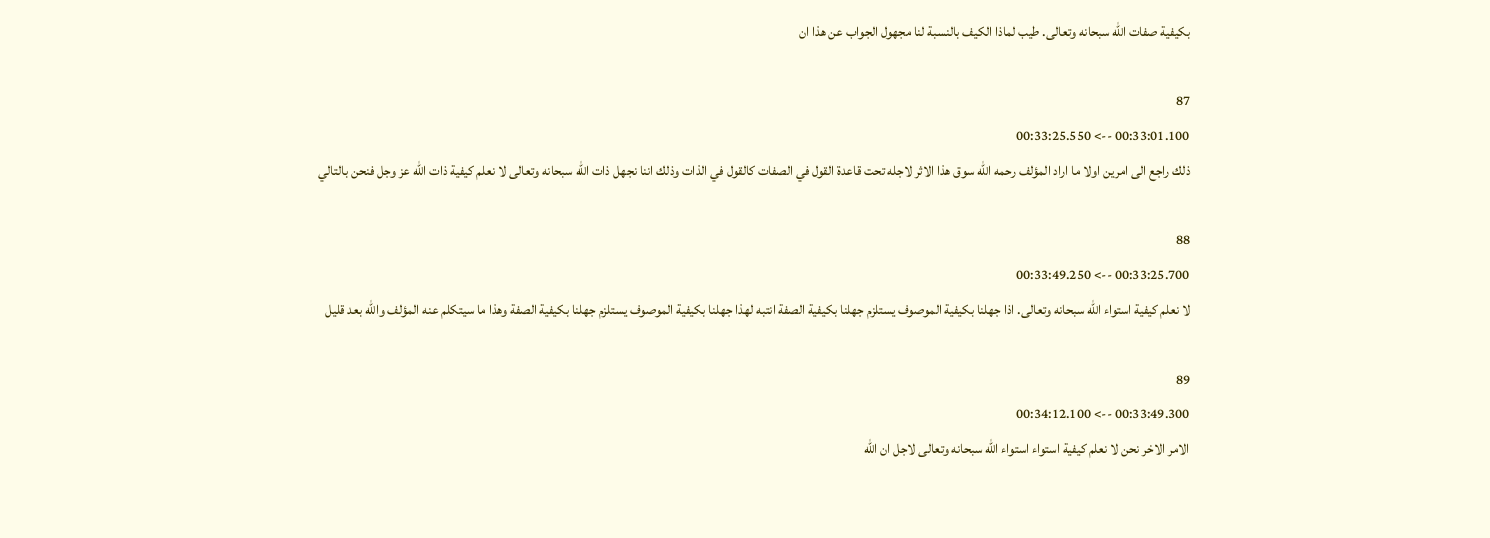بكيفية صفات الله سبحانه وتعالى. طيب لماذا الكيف بالنسبة لنا مجهول الجواب عن هذا ان

87
00:33:01.100 --> 00:33:25.550
ذلك راجع الى امرين اولا ما اراد المؤلف رحمه الله سوق هذا الاثر لاجله تحت قاعدة القول في الصفات كالقول في الذات وذلك اننا نجهل ذات الله سبحانه وتعالى لا نعلم كيفية ذات الله عز وجل فنحن بالتالي

88
00:33:25.700 --> 00:33:49.250
لا نعلم كيفية استواء الله سبحانه وتعالى. اذا جهلنا بكيفية الموصوف يستلزم جهلنا بكيفية الصفة انتبه لهذا جهلنا بكيفية الموصوف يستلزم جهلنا بكيفية الصفة وهذا ما سيتكلم عنه المؤلف والله بعد قليل

89
00:33:49.300 --> 00:34:12.100
الامر الاخر نحن لا نعلم كيفية استواء استواء الله سبحانه وتعالى لاجل ان الله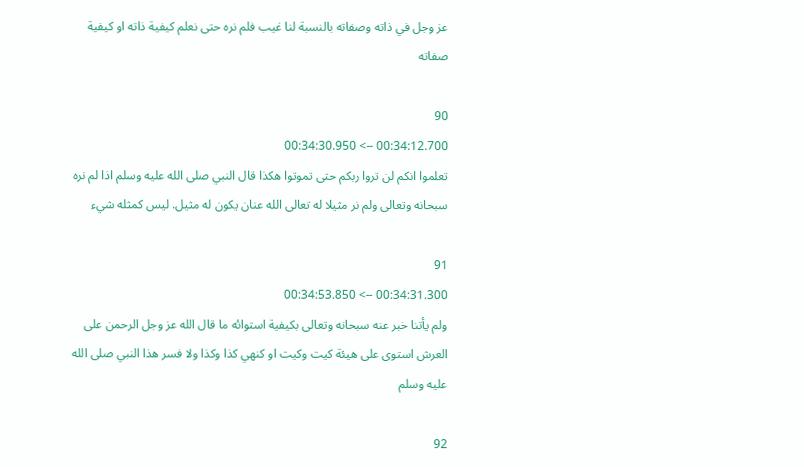عز وجل في ذاته وصفاته بالنسبة لنا غيب فلم نره حتى نعلم كيفية ذاته او كيفية صفاته

90
00:34:12.700 --> 00:34:30.950
تعلموا انكم لن تروا ربكم حتى تموتوا هكذا قال النبي صلى الله عليه وسلم اذا لم نره سبحانه وتعالى ولم نر مثيلا له تعالى الله عنان يكون له مثيل. ليس كمثله شيء

91
00:34:31.300 --> 00:34:53.850
ولم يأتنا خبر عنه سبحانه وتعالى بكيفية استوائه ما قال الله عز وجل الرحمن على العرش استوى على هيئة كيت وكيت او كنهي كذا وكذا ولا فسر هذا النبي صلى الله عليه وسلم

92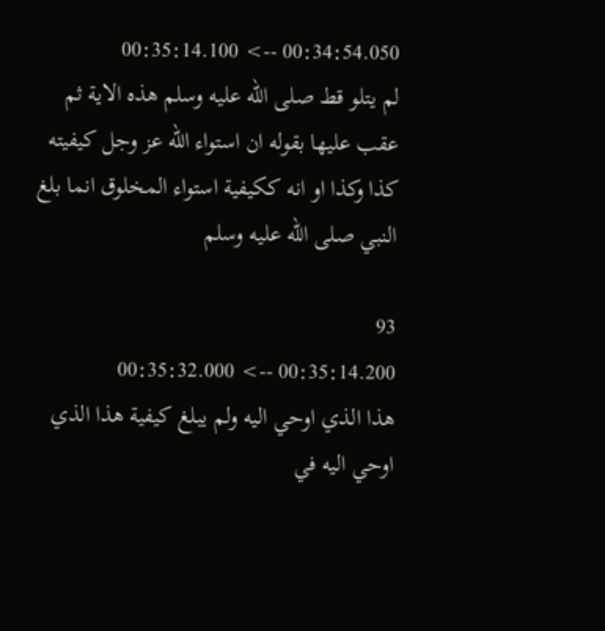00:34:54.050 --> 00:35:14.100
لم يتلو قط صلى الله عليه وسلم هذه الاية ثم عقب عليها بقوله ان استواء الله عز وجل كيفيته كذا وكذا او انه ككيفية استواء المخلوق انما بلغ النبي صلى الله عليه وسلم

93
00:35:14.200 --> 00:35:32.000
هذا الذي اوحي اليه ولم يبلغ كيفية هذا الذي اوحي اليه في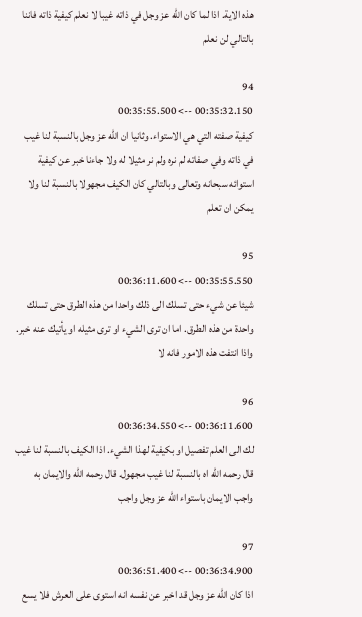هذه الاية. اذا لما كان الله عز وجل في ذاته غيبا لا نعلم كيفية ذاته فاننا بالتالي لن نعلم

94
00:35:32.150 --> 00:35:55.500
كيفية صفته التي هي الاستواء. وثانيا ان الله عز وجل بالنسبة لنا غيب في ذاته وفي صفاته لم نره ولم نر مثيلا له ولا جاءنا خبر عن كيفية استوائه سبحانه وتعالى وبالتالي كان الكيف مجهولا بالنسبة لنا ولا يمكن ان تعلم

95
00:35:55.550 --> 00:36:11.600
شيئا عن شيء حتى تسلك الى ذلك واحدا من هذه الطرق حتى تسلك واحدة من هذه الطرق. اما ان ترى الشيء او ترى مثيله او يأتيك عنه خبر. واذا انتفت هذه الامور فانه لا

96
00:36:11.600 --> 00:36:34.550
لك الى العلم تفصيل او بكيفية لهذا الشيء. اذا الكيف بالنسبة لنا غيب قال رحمه الله اه بالنسبة لنا غيب مجهول. قال رحمه الله والايمان به واجب الايمان باستواء الله عز وجل واجب

97
00:36:34.900 --> 00:36:51.400
اذا كان الله عز وجل قد اخبر عن نفسه انه استوى على العرش فلا يسع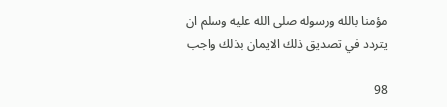مؤمنا بالله ورسوله صلى الله عليه وسلم ان يتردد في تصديق ذلك الايمان بذلك واجب

98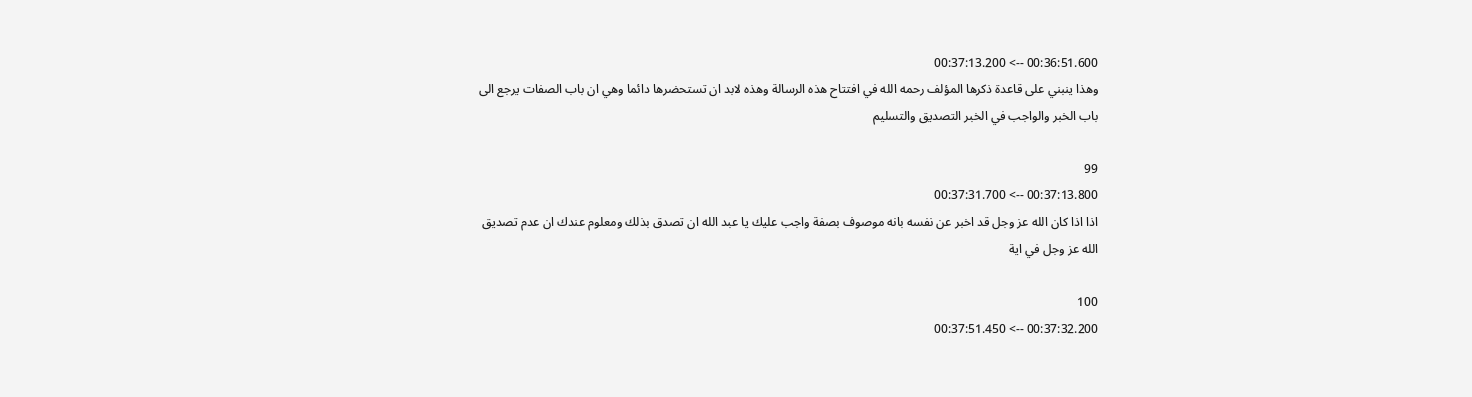00:36:51.600 --> 00:37:13.200
وهذا ينبني على قاعدة ذكرها المؤلف رحمه الله في افتتاح هذه الرسالة وهذه لابد ان تستحضرها دائما وهي ان باب الصفات يرجع الى باب الخبر والواجب في الخبر التصديق والتسليم

99
00:37:13.800 --> 00:37:31.700
اذا اذا كان الله عز وجل قد اخبر عن نفسه بانه موصوف بصفة واجب عليك يا عبد الله ان تصدق بذلك ومعلوم عندك ان عدم تصديق الله عز وجل في اية

100
00:37:32.200 --> 00:37:51.450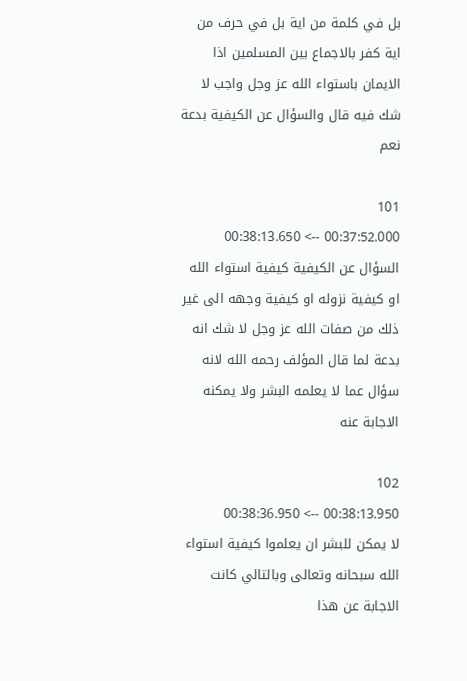بل في كلمة من اية بل في حرف من اية كفر بالاجماع بين المسلمين اذا الايمان باستواء الله عز وجل واجب لا شك فيه قال والسؤال عن الكيفية بدعة نعم

101
00:37:52.000 --> 00:38:13.650
السؤال عن الكيفية كيفية استواء الله او كيفية نزوله او كيفية وجهه الى غير ذلك من صفات الله عز وجل لا شك انه بدعة لما قال المؤلف رحمه الله لانه سؤال عما لا يعلمه البشر ولا يمكنه الاجابة عنه

102
00:38:13.950 --> 00:38:36.950
لا يمكن للبشر ان يعلموا كيفية استواء الله سبحانه وتعالى وبالتالي كانت الاجابة عن هذا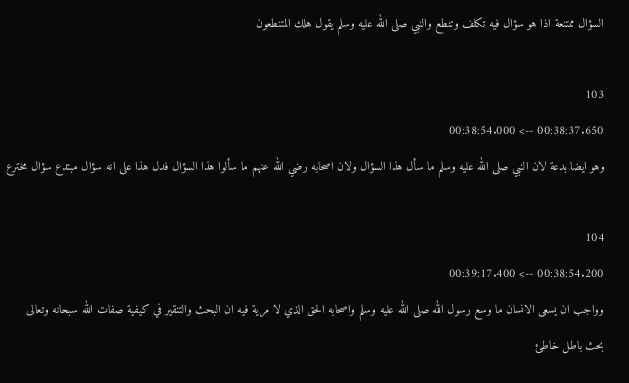السؤال ممتنعة اذا هو سؤال فيه تكلف وتنطع والنبي صلى الله عليه وسلم يقول هلك المتنطعون

103
00:38:37.650 --> 00:38:54.000
وهو ايضا بدعة لان النبي صلى الله عليه وسلم ما سأل هذا السؤال ولان اصحابه رضي الله عنهم ما سألوا هذا السؤال فدل هذا على انه سؤال مبتدع سؤال مخترع

104
00:38:54.200 --> 00:39:17.400
وواجب ان يسعى الانسان ما وسع رسول الله صلى الله عليه وسلم واصحابه الحق الذي لا مرية فيه ان البحث والتنقير في كيفية صفات الله سبحانه وتعالى بحث باطل خاطئ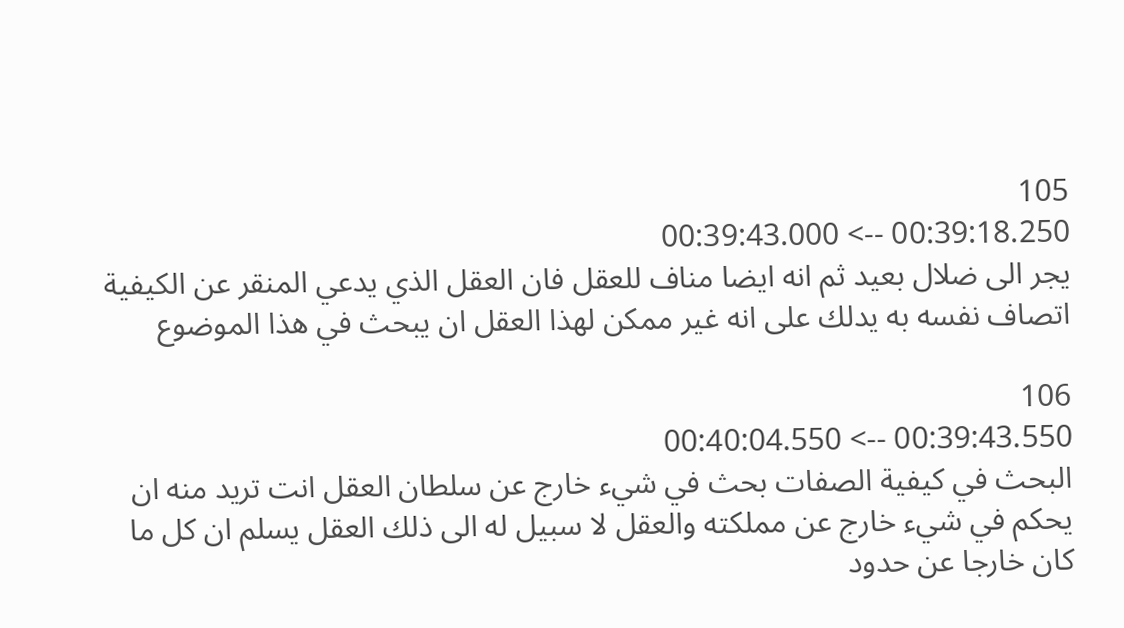105
00:39:18.250 --> 00:39:43.000
يجر الى ضلال بعيد ثم انه ايضا مناف للعقل فان العقل الذي يدعي المنقر عن الكيفية اتصاف نفسه به يدلك على انه غير ممكن لهذا العقل ان يبحث في هذا الموضوع

106
00:39:43.550 --> 00:40:04.550
البحث في كيفية الصفات بحث في شيء خارج عن سلطان العقل انت تريد منه ان يحكم في شيء خارج عن مملكته والعقل لا سبيل له الى ذلك العقل يسلم ان كل ما كان خارجا عن حدود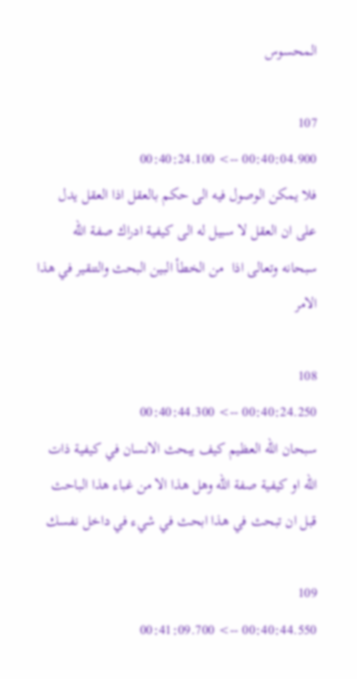المحسوس

107
00:40:04.900 --> 00:40:24.100
فلا يمكن الوصول فيه الى حكم بالعقل اذا العقل يدل على ان العقل لا سبيل له الى كيفية ادراك صفة الله سبحانه وتعالى اذا  من الخطأ البين البحث والتنقير في هذا الامر

108
00:40:24.250 --> 00:40:44.300
سبحان الله العظيم كيف يبحث الانسان في كيفية ذات الله او كيفية صفة الله وهل هذا الا من غباء هذا الباحث قبل ان تبحث في هذا ابحث في شيء في داخل نفسك

109
00:40:44.550 --> 00:41:09.700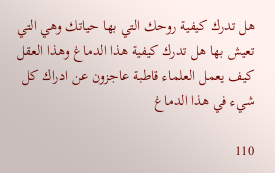هل تدرك كيفية روحك التي بها حياتك وهي التي تعيش بها هل تدرك كيفية هذا الدماغ وهذا العقل كيف يعمل العلماء قاطبة عاجزون عن ادراك كل شيء في هذا الدماغ

110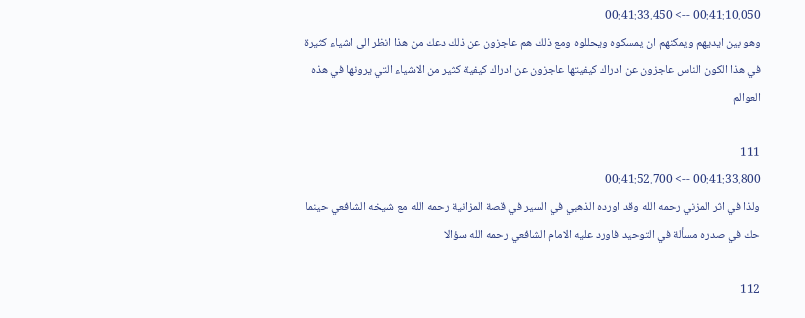00:41:10.050 --> 00:41:33.450
وهو بين ايديهم ويمكنهم ان يمسكوه ويحللوه ومع ذلك هم عاجزون عن ذلك دعك من هذا انظر الى اشياء كثيرة في هذا الكون الناس عاجزون عن ادراك كيفيتها عاجزون عن ادراك كيفية كثير من الاشياء التي يرونها في هذه العوالم

111
00:41:33.800 --> 00:41:52.700
ولذا في اثر المزني رحمه الله وقد اورده الذهبي في السير في قصة المزانية رحمه الله مع شيخه الشافعي حينما حك في صدره مسألة في التوحيد فاورد عليه الامام الشافعي رحمه الله سؤالا

112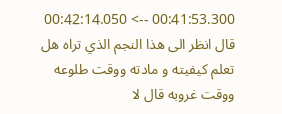00:41:53.300 --> 00:42:14.050
قال انظر الى هذا النجم الذي تراه هل تعلم كيفيته و مادته ووقت طلوعه ووقت غروبه قال لا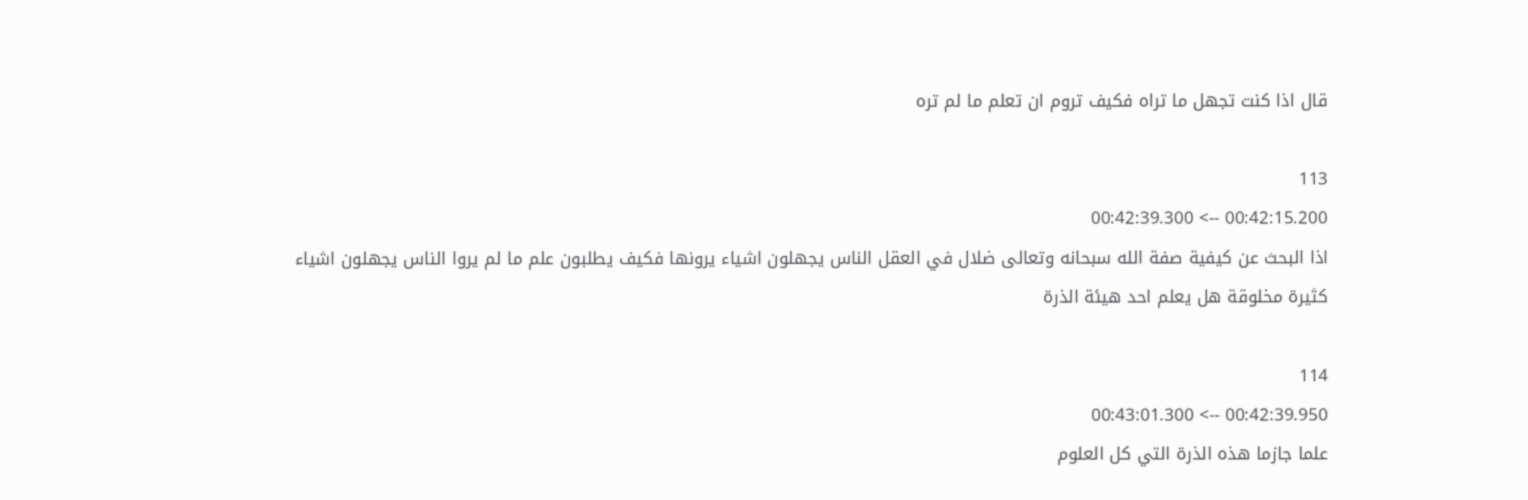قال اذا كنت تجهل ما تراه فكيف تروم ان تعلم ما لم تره

113
00:42:15.200 --> 00:42:39.300
اذا البحث عن كيفية صفة الله سبحانه وتعالى ضلال في العقل الناس يجهلون اشياء يرونها فكيف يطلبون علم ما لم يروا الناس يجهلون اشياء كثيرة مخلوقة هل يعلم احد هيئة الذرة

114
00:42:39.950 --> 00:43:01.300
علما جازما هذه الذرة التي كل العلوم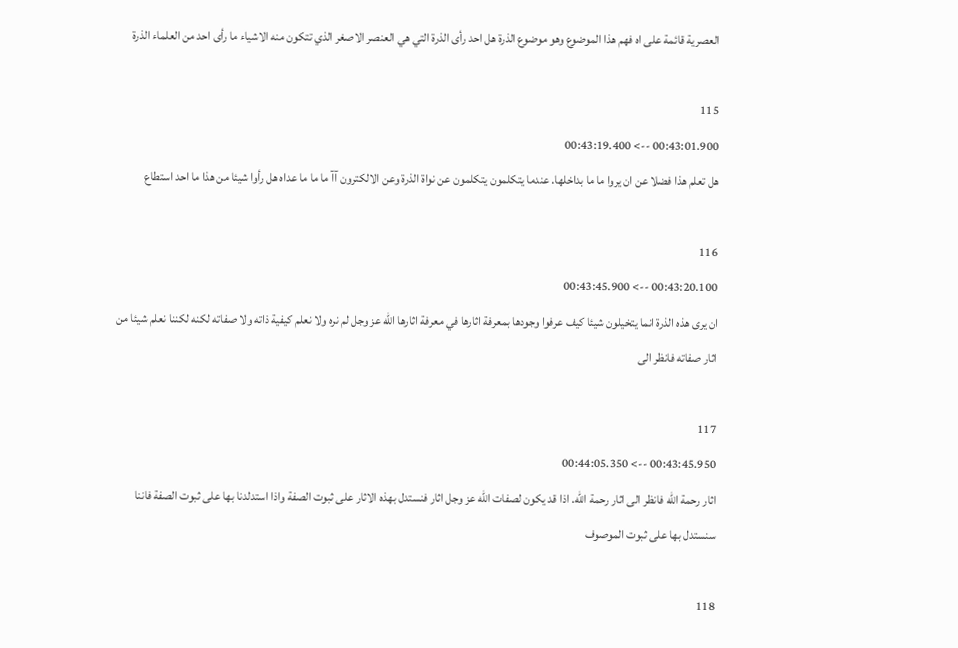العصرية قائمة على اه فهم هذا الموضوع وهو موضوع الذرة هل احد رأى الذرة التي هي العنصر الاصغر الذي تتكون منه الاشياء ما رأى احد من العلماء الذرة

115
00:43:01.900 --> 00:43:19.400
هل تعلم هذا فضلا عن ان يروا ما ما بداخلها. عندما يتكلمون يتكلمون عن نواة الذرة وعن الالكترون آآ ما ما ما عداه هل رأوا شيئا من هذا ما احد استطاع

116
00:43:20.100 --> 00:43:45.900
ان يرى هذه الذرة انما يتخيلون شيئا كيف عرفوا وجودها بمعرفة اثارها في معرفة اثارها الله عز وجل لم نره ولا نعلم كيفية ذاته ولا صفاته لكنه لكننا نعلم شيئا من اثار صفاته فانظر الى

117
00:43:45.950 --> 00:44:05.350
اثار رحمة الله فانظر الى اثار رحمة الله. اذا قد يكون لصفات الله عز وجل اثار فنستدل بهذه الاثار على ثبوت الصفة واذا استدلدنا بها على ثبوت الصفة فاننا سنستدل بها على ثبوت الموصوف

118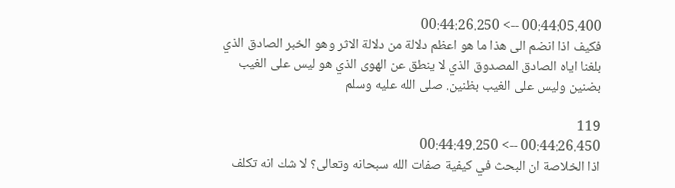00:44:05.400 --> 00:44:26.250
فكيف اذا انضم الى هذا ما هو اعظم دلالة من دلالة الاثر وهو الخبر الصادق الذي بلغنا اياه الصادق المصدوق الذي لا ينطق عن الهوى الذي هو ليس على الغيب بضنين وليس على الغيب بظنين. صلى الله عليه وسلم

119
00:44:26.450 --> 00:44:49.250
اذا الخلاصة ان البحث في كيفية صفات الله سبحانه وتعالى؟ لا شك انه تكلف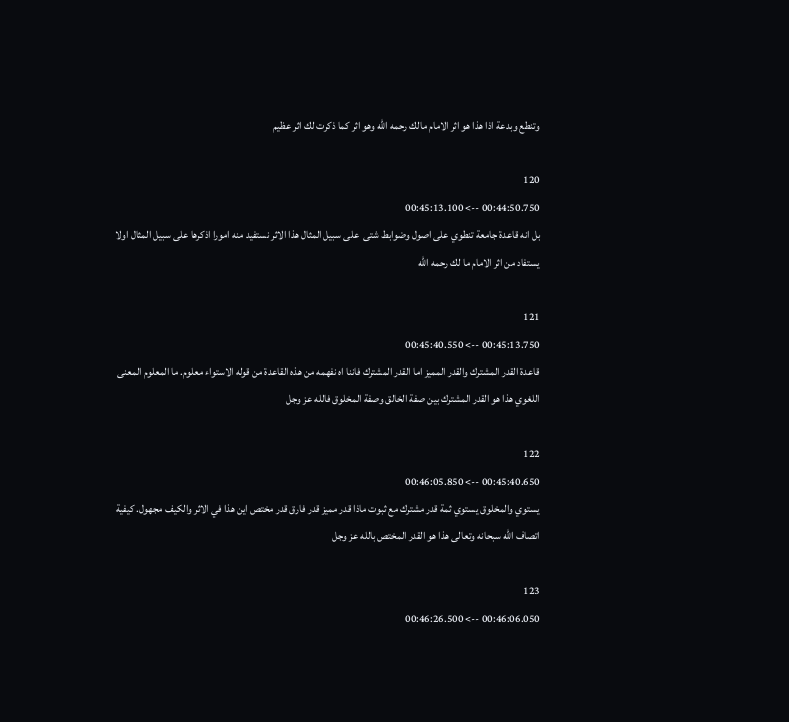وتنطع وبدعة اذا هذا هو اثر الامام مالك رحمه الله وهو اثر كما ذكرت لك اثر عظيم

120
00:44:50.750 --> 00:45:13.100
بل انه قاعدة جامعة تنطوي على اصول وضوابط شتى  على سبيل المثال هذا الاثر نستفيد منه امورا اذكرها على سبيل المثال اولا يستفاد من اثر الامام ما لك رحمه الله

121
00:45:13.750 --> 00:45:40.550
قاعدة القدر المشترك والقدر المميز اما القدر المشترك فاننا اه نفهمه من هذه القاعدة من قوله الاستواء معلوم. ما المعلوم المعنى اللغوي هذا هو القدر المشترك بين صفة الخالق وصفة المخلوق فالله عز وجل

122
00:45:40.650 --> 00:46:05.850
يستوي والمخلوق يستوي ثمة قدر مشترك مع ثبوت ماذا قدر مميز قدر فارق قدر مختص اين هذا في الاثر والكيف مجهول. كيفية اتصاف الله سبحانه وتعالى هذا هو القدر المختص بالله عز وجل

123
00:46:06.050 --> 00:46:26.500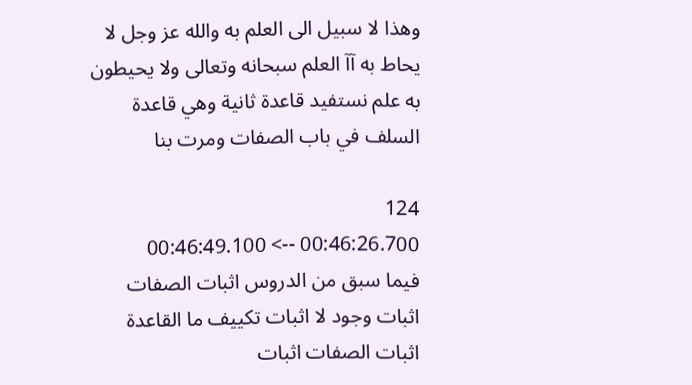وهذا لا سبيل الى العلم به والله عز وجل لا يحاط به آآ العلم سبحانه وتعالى ولا يحيطون به علم نستفيد قاعدة ثانية وهي قاعدة السلف في باب الصفات ومرت بنا

124
00:46:26.700 --> 00:46:49.100
فيما سبق من الدروس اثبات الصفات اثبات وجود لا اثبات تكييف ما القاعدة اثبات الصفات اثبات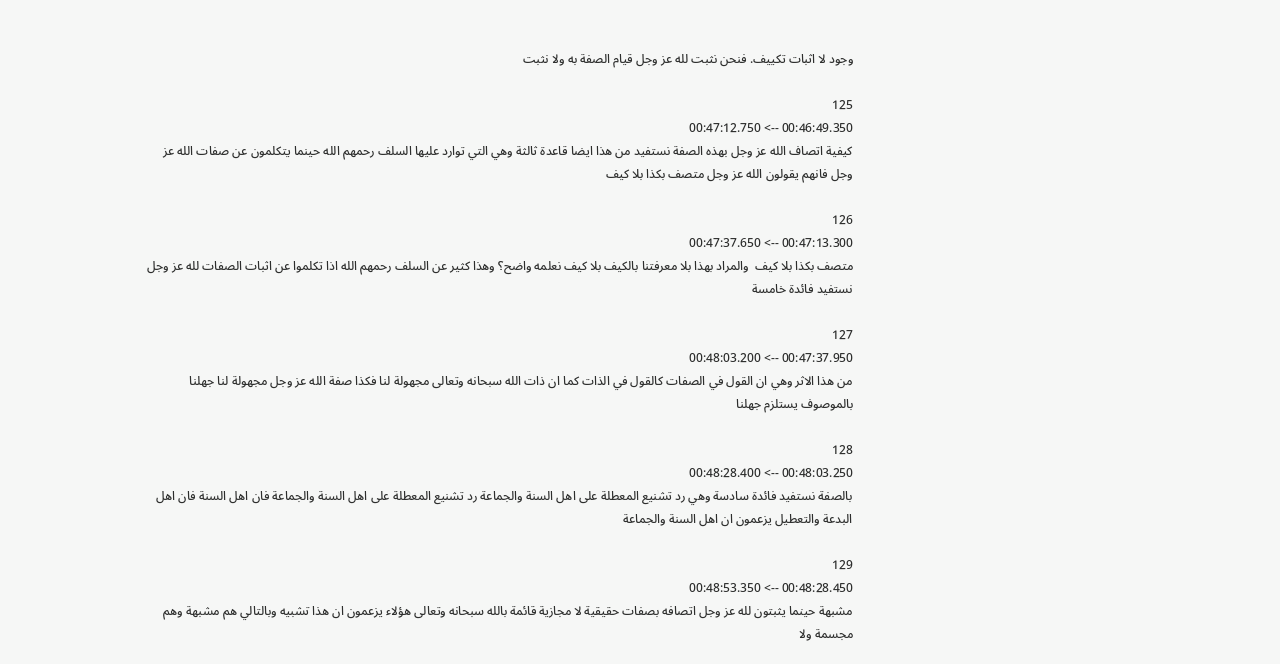وجود لا اثبات تكييف. فنحن نثبت لله عز وجل قيام الصفة به ولا نثبت

125
00:46:49.350 --> 00:47:12.750
كيفية اتصاف الله عز وجل بهذه الصفة نستفيد من هذا ايضا قاعدة ثالثة وهي التي توارد عليها السلف رحمهم الله حينما يتكلمون عن صفات الله عز وجل فانهم يقولون الله عز وجل متصف بكذا بلا كيف

126
00:47:13.300 --> 00:47:37.650
متصف بكذا بلا كيف  والمراد بهذا بلا معرفتنا بالكيف بلا كيف نعلمه واضح؟ وهذا كثير عن السلف رحمهم الله اذا تكلموا عن اثبات الصفات لله عز وجل نستفيد فائدة خامسة

127
00:47:37.950 --> 00:48:03.200
من هذا الاثر وهي ان القول في الصفات كالقول في الذات كما ان ذات الله سبحانه وتعالى مجهولة لنا فكذا صفة الله عز وجل مجهولة لنا جهلنا بالموصوف يستلزم جهلنا

128
00:48:03.250 --> 00:48:28.400
بالصفة نستفيد فائدة سادسة وهي رد تشنيع المعطلة على اهل السنة والجماعة رد تشنيع المعطلة على اهل السنة والجماعة فان اهل السنة فان اهل البدعة والتعطيل يزعمون ان اهل السنة والجماعة

129
00:48:28.450 --> 00:48:53.350
مشبهة حينما يثبتون لله عز وجل اتصافه بصفات حقيقية لا مجازية قائمة بالله سبحانه وتعالى هؤلاء يزعمون ان هذا تشبيه وبالتالي هم مشبهة وهم مجسمة ولا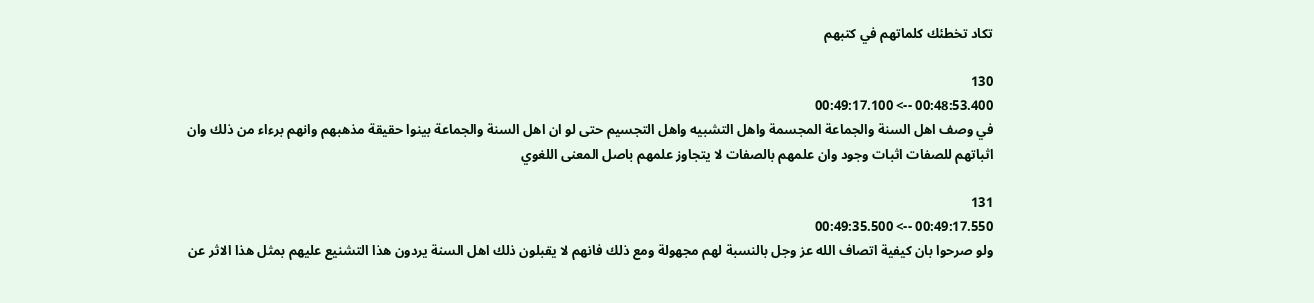تكاد تخطئك كلماتهم في كتبهم

130
00:48:53.400 --> 00:49:17.100
في وصف اهل السنة والجماعة المجسمة واهل التشبيه واهل التجسيم حتى لو ان اهل السنة والجماعة بينوا حقيقة مذهبهم وانهم برءاء من ذلك وان اثباتهم للصفات اثبات وجود وان علمهم بالصفات لا يتجاوز علمهم باصل المعنى اللغوي

131
00:49:17.550 --> 00:49:35.500
ولو صرحوا بان كيفية اتصاف الله عز وجل بالنسبة لهم مجهولة ومع ذلك فانهم لا يقبلون ذلك اهل السنة يردون هذا التشنيع عليهم بمثل هذا الاثر عن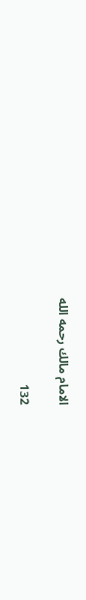الامام مالك رحمه الله

132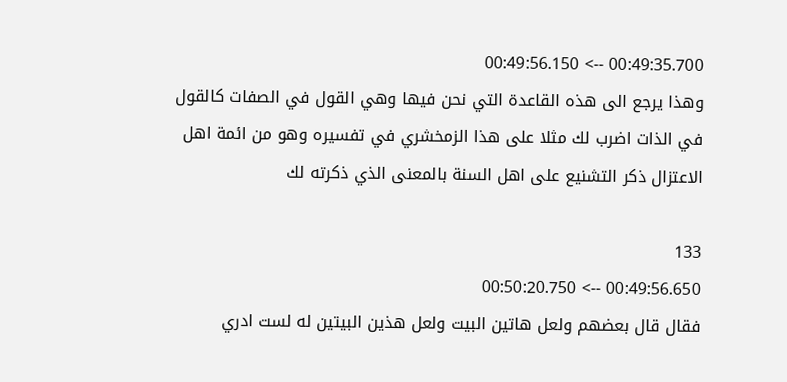00:49:35.700 --> 00:49:56.150
وهذا يرجع الى هذه القاعدة التي نحن فيها وهي القول في الصفات كالقول في الذات اضرب لك مثلا على هذا الزمخشري في تفسيره وهو من ائمة اهل الاعتزال ذكر التشنيع على اهل السنة بالمعنى الذي ذكرته لك

133
00:49:56.650 --> 00:50:20.750
فقال قال بعضهم ولعل هاتين البيت ولعل هذين البيتين له لست ادري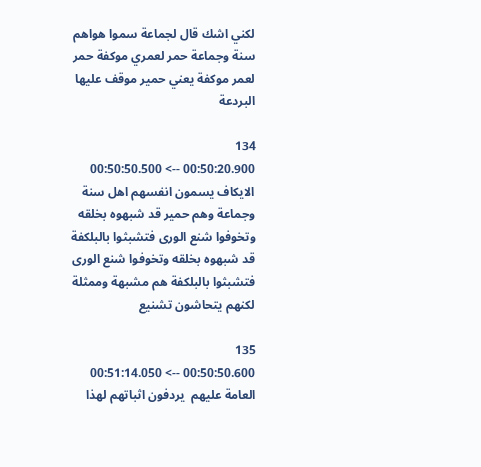لكني اشك قال لجماعة سموا هواهم سنة وجماعة حمر لعمري موكفة حمر لعمر موكفة يعني حمير موقف عليها البردعة

134
00:50:20.900 --> 00:50:50.500
الايكاف يسمون انفسهم اهل سنة وجماعة وهم حمير قد شبهوه بخلقه وتخوفوا شنع الورى فتشبثوا بالبلكفة قد شبهوه بخلقه وتخوفوا شنع الورى فتشبثوا بالبلكفة هم مشبهة وممثلة لكنهم يتحاشون تشنيع

135
00:50:50.600 --> 00:51:14.050
العامة عليهم  يردفون اثباتهم لهذا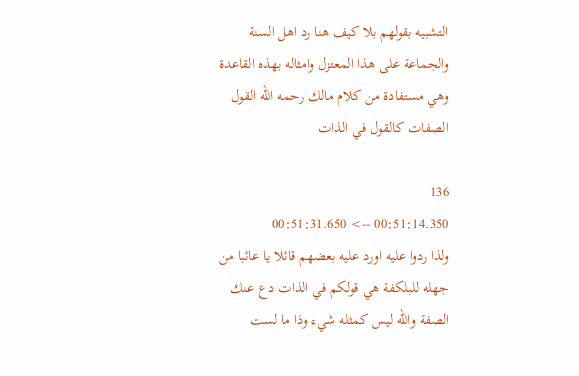التشبيه بقولهم بلا كيف هنا رد اهل السنة والجماعة على هذا المعتزل وامثاله بهذه القاعدة وهي مستفادة من كلام مالك رحمه الله القول الصفات كالقول في الذات

136
00:51:14.350 --> 00:51:31.650
ولذا ردوا عليه اورد عليه بعضهم قائلا يا عائبا من جهله للبلكفة هي قولكم في الذات دع عنك الصفة والله ليس كمثله شيء وذا ما لست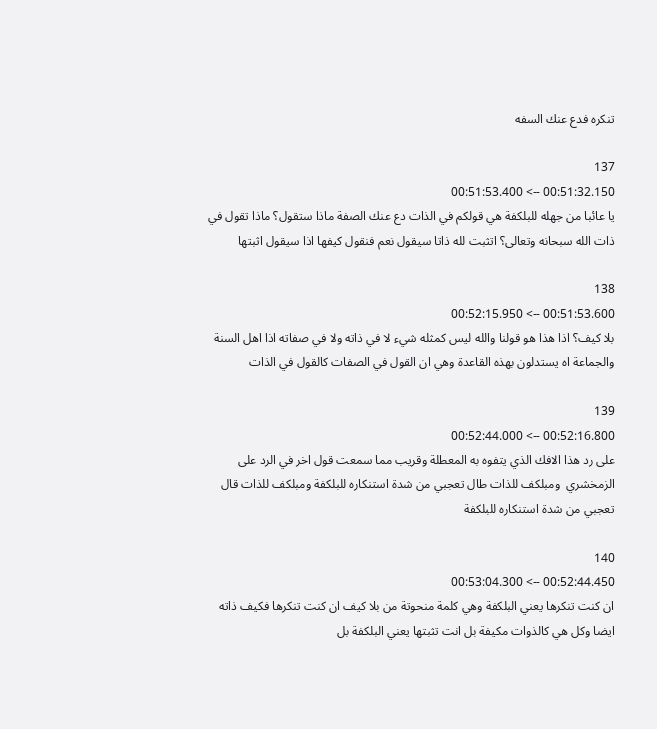تنكره فدع عنك السفه

137
00:51:32.150 --> 00:51:53.400
يا عائبا من جهله للبلكفة هي قولكم في الذات دع عنك الصفة ماذا ستقول؟ ماذا تقول في ذات الله سبحانه وتعالى؟ اتثبت لله ذاتا سيقول نعم فنقول كيفها اذا سيقول اثبتها

138
00:51:53.600 --> 00:52:15.950
بلا كيف؟ اذا هذا هو قولنا والله ليس كمثله شيء لا في ذاته ولا في صفاته اذا اهل السنة والجماعة اه يستدلون بهذه القاعدة وهي ان القول في الصفات كالقول في الذات

139
00:52:16.800 --> 00:52:44.000
على رد هذا الافك الذي يتفوه به المعطلة وقريب مما سمعت قول اخر في الرد على الزمخشري  ومبلكف للذات طال تعجبي من شدة استنكاره للبلكفة ومبلكف للذات قال تعجبي من شدة استنكاره للبلكفة

140
00:52:44.450 --> 00:53:04.300
ان كنت تنكرها يعني البلكفة وهي كلمة منحوتة من بلا كيف ان كنت تنكرها فكيف ذاته ايضا وكل هي كالذوات مكيفة بل انت تثبتها يعني البلكفة بل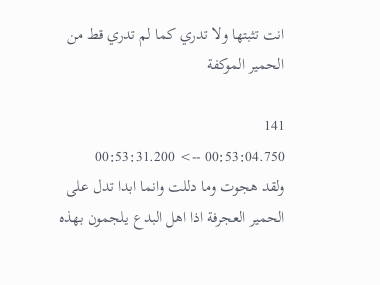انت تثبتها ولا تدري كما لم تدري قط من الحمير الموكفة

141
00:53:04.750 --> 00:53:31.200
ولقد هجوت وما دللت وانما ابدا تدل على الحمير العجرفة اذا اهل البدع يلجمون بهذه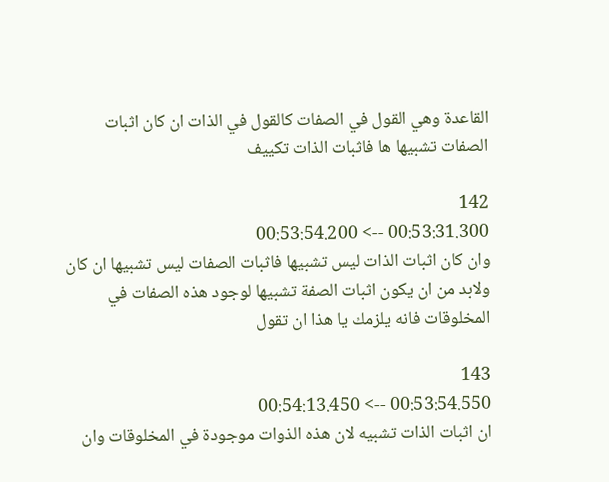القاعدة وهي القول في الصفات كالقول في الذات ان كان اثبات الصفات تشبيها ها فاثبات الذات تكييف

142
00:53:31.300 --> 00:53:54.200
وان كان اثبات الذات ليس تشبيها فاثبات الصفات ليس تشبيها ان كان ولابد من ان يكون اثبات الصفة تشبيها لوجود هذه الصفات في المخلوقات فانه يلزمك يا هذا ان تقول

143
00:53:54.550 --> 00:54:13.450
ان اثبات الذات تشبيه لان هذه الذوات موجودة في المخلوقات وان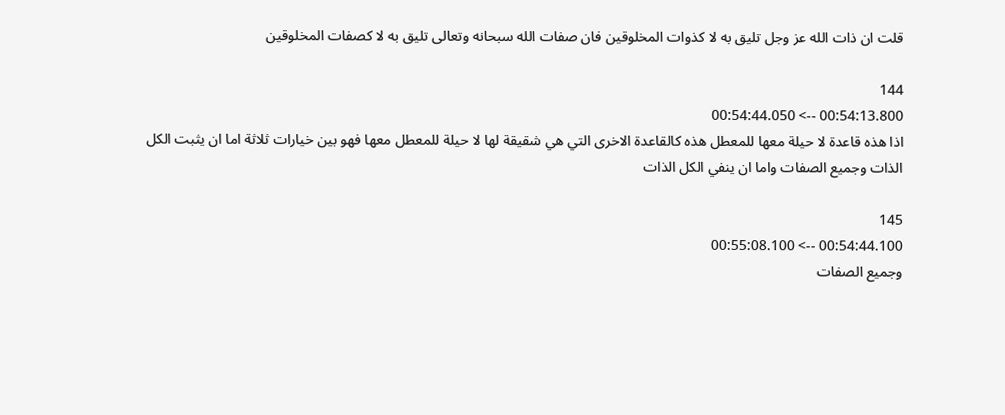قلت ان ذات الله عز وجل تليق به لا كذوات المخلوقين فان صفات الله سبحانه وتعالى تليق به لا كصفات المخلوقين

144
00:54:13.800 --> 00:54:44.050
اذا هذه قاعدة لا حيلة معها للمعطل هذه كالقاعدة الاخرى التي هي شقيقة لها لا حيلة للمعطل معها فهو بين خيارات ثلاثة اما ان يثبت الكل الذات وجميع الصفات واما ان ينفي الكل الذات

145
00:54:44.100 --> 00:55:08.100
وجميع الصفات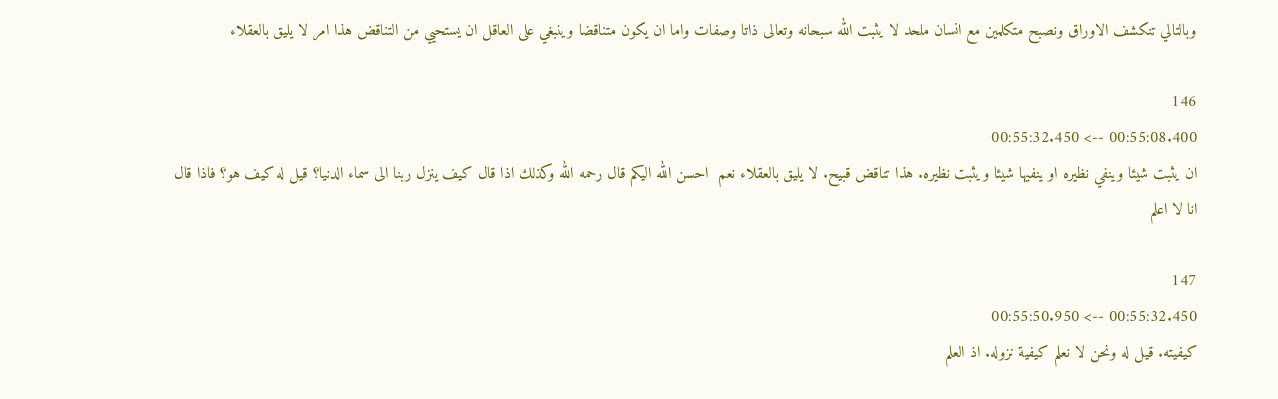وبالتالي تنكشف الاوراق ونصبح متكلمين مع انسان ملحد لا يثبت الله سبحانه وتعالى ذاتا وصفات واما ان يكون متناقضا وينبغي على العاقل ان يستحيي من التناقض هذا امر لا يليق بالعقلاء

146
00:55:08.400 --> 00:55:32.450
ان يثبت شيئا وينفي نظيره او ينفيها شيئا ويثبت نظيره. هذا تناقض قبيح. لا يليق بالعقلاء نعم  احسن الله اليكم قال رحمه الله وكذلك اذا قال كيف ينزل ربنا الى سماء الدنيا؟ قيل له كيف هو؟ فاذا قال انا لا اعلم

147
00:55:32.450 --> 00:55:50.950
كيفيته. قيل له ونحن لا نعلم كيفية نزوله. اذ العلم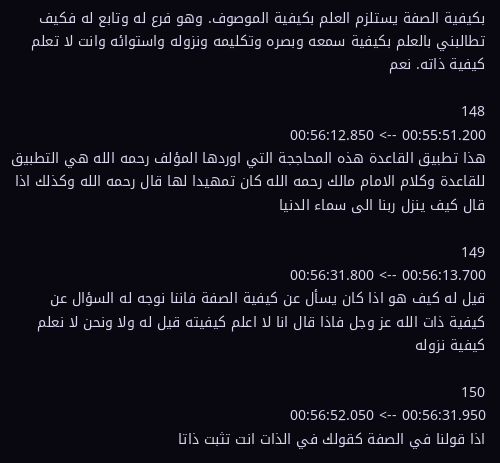بكيفية الصفة يستلزم العلم بكيفية الموصوف. وهو فرع له وتابع له فكيف تطالبني بالعلم بكيفية سمعه وبصره وتكليمه ونزوله واستوائه وانت لا تعلم كيفية ذاته. نعم

148
00:55:51.200 --> 00:56:12.850
هذا تطبيق القاعدة هذه المحاججة التي اوردها المؤلف رحمه الله هي التطبيق للقاعدة وكلام الامام مالك رحمه الله كان تمهيدا لها قال رحمه الله وكذلك اذا قال كيف ينزل ربنا الى سماء الدنيا

149
00:56:13.700 --> 00:56:31.800
قيل له كيف هو اذا كان يسأل عن كيفية الصفة فاننا نوجه له السؤال عن كيفية ذات الله عز وجل فاذا قال انا لا اعلم كيفيته قيل له ولا ونحن لا نعلم كيفية نزوله

150
00:56:31.950 --> 00:56:52.050
اذا قولنا في الصفة كقولك في الذات انت تثبت ذاتا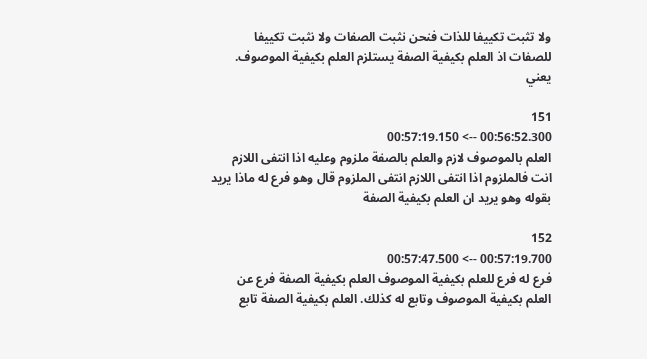ولا تثبت تكييفا للذات فنحن نثبت الصفات ولا نثبت تكييفا للصفات اذ العلم بكيفية الصفة يستلزم العلم بكيفية الموصوف. يعني

151
00:56:52.300 --> 00:57:19.150
العلم بالموصوف لازم والعلم بالصفة ملزوم وعليه اذا انتفى اللازم انت فالملزوم اذا انتفى اللازم انتفى الملزوم قال وهو فرع له ماذا يريد بقوله وهو يريد ان العلم بكيفية الصفة

152
00:57:19.700 --> 00:57:47.500
فرع له فرع للعلم بكيفية الموصوف العلم بكيفية الصفة فرع عن العلم بكيفية الموصوف وتابع له كذلك. العلم بكيفية الصفة تابع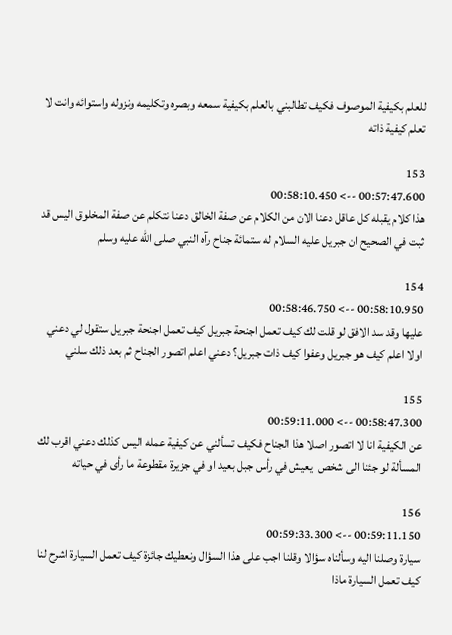للعلم بكيفية الموصوف فكيف تطالبني بالعلم بكيفية سمعه وبصره وتكليمه ونزوله واستوائه وانت لا تعلم كيفية ذاته

153
00:57:47.600 --> 00:58:10.450
هذا كلام يقبله كل عاقل دعنا الان من الكلام عن صفة الخالق دعنا نتكلم عن صفة المخلوق اليس قد ثبت في الصحيح ان جبريل عليه السلام له ستمائة جناح رآه النبي صلى الله عليه وسلم

154
00:58:10.950 --> 00:58:46.750
عليها وقد سد الافق لو قلت لك كيف تعمل اجنحة جبريل كيف تعمل اجنحة جبريل ستقول لي دعني اولا اعلم كيف هو جبريل وعفوا كيف ذات جبريل؟ دعني اعلم اتصور الجناح ثم بعد ذلك سلني

155
00:58:47.300 --> 00:59:11.000
عن الكيفية انا لا اتصور اصلا هذا الجناح فكيف تسألني عن كيفية عمله اليس كذلك دعني اقرب لك المسألة لو جئنا الى شخص  يعيش في رأس جبل بعيد او في جزيرة مقطوعة ما رأى في حياته

156
00:59:11.150 --> 00:59:33.300
سيارة وصلنا اليه وسألناه سؤالا وقلنا اجب على هذا السؤال ونعطيك جائزة كيف تعمل السيارة اشرح لنا كيف تعمل السيارة ماذا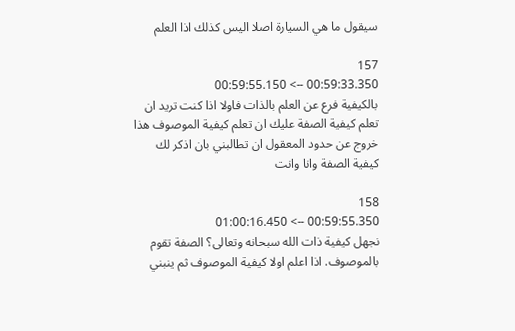سيقول ما هي السيارة اصلا اليس كذلك اذا العلم

157
00:59:33.350 --> 00:59:55.150
بالكيفية فرع عن العلم بالذات فاولا اذا كنت تريد ان تعلم كيفية الصفة عليك ان تعلم كيفية الموصوف هذا خروج عن حدود المعقول ان تطالبني بان اذكر لك كيفية الصفة وانا وانت

158
00:59:55.350 --> 01:00:16.450
نجهل كيفية ذات الله سبحانه وتعالى؟ الصفة تقوم بالموصوف. اذا اعلم اولا كيفية الموصوف ثم ينبني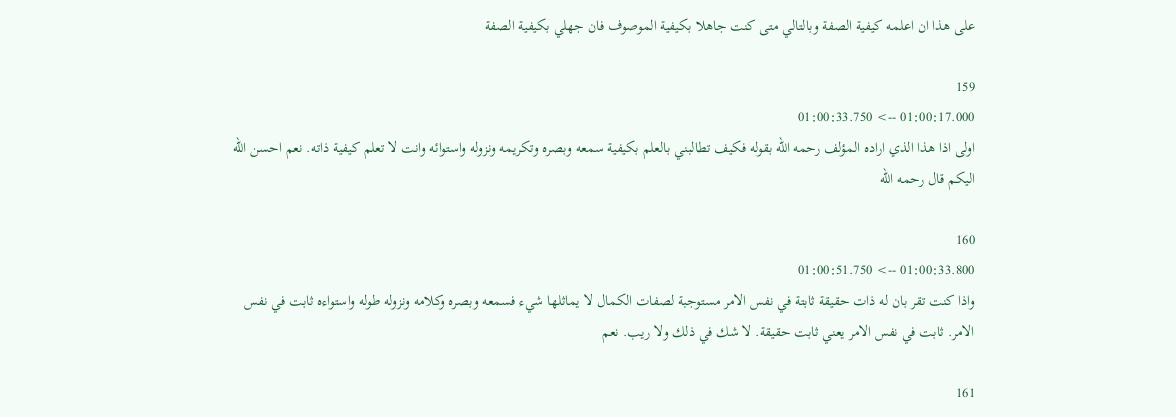على هذا ان اعلمه كيفية الصفة وبالتالي متى كنت جاهلا بكيفية الموصوف فان جهلي بكيفية الصفة

159
01:00:17.000 --> 01:00:33.750
اولى اذا هذا الذي اراده المؤلف رحمه الله بقوله فكيف تطالبني بالعلم بكيفية سمعه وبصره وتكريمه ونزوله واستوائه وانت لا تعلم كيفية ذاته. نعم احسن الله اليكم قال رحمه الله

160
01:00:33.800 --> 01:00:51.750
واذا كنت تقر بان له ذات حقيقة ثابتة في نفس الامر مستوجبة لصفات الكمال لا يماثلها شيء فسمعه وبصره وكلامه ونزوله طوله واستواءه ثابت في نفس الامر. ثابت في نفس الامر يعني ثابت حقيقة. لا شك في ذلك ولا ريب. نعم

161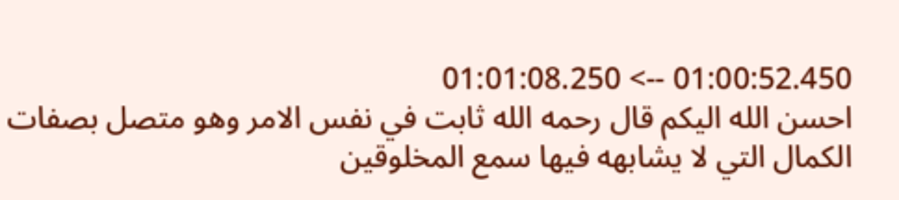01:00:52.450 --> 01:01:08.250
احسن الله اليكم قال رحمه الله ثابت في نفس الامر وهو متصل بصفات الكمال التي لا يشابهه فيها سمع المخلوقين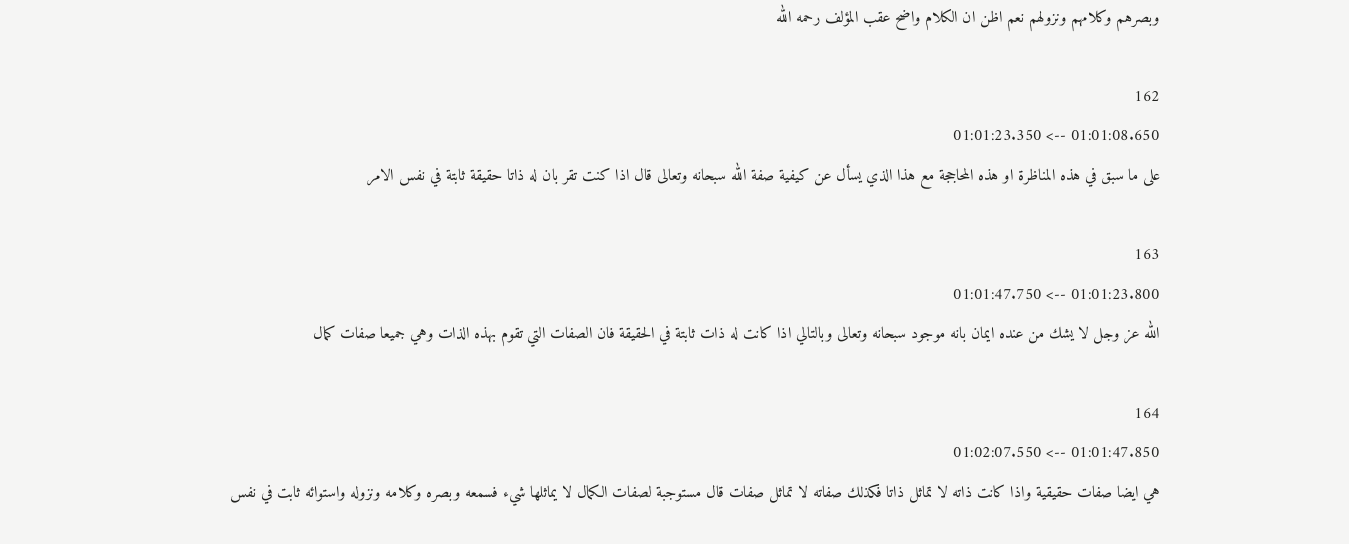وبصرهم وكلامهم ونزولهم نعم اظن ان الكلام واضح عقب المؤلف رحمه الله

162
01:01:08.650 --> 01:01:23.350
على ما سبق في هذه المناظرة او هذه المحاججة مع هذا الذي يسأل عن كيفية صفة الله سبحانه وتعالى قال اذا كنت تقر بان له ذاتا حقيقة ثابتة في نفس الامر

163
01:01:23.800 --> 01:01:47.750
الله عز وجل لا يشك من عنده ايمان بانه موجود سبحانه وتعالى وبالتالي اذا كانت له ذات ثابتة في الحقيقة فان الصفات التي تقوم بهذه الذات وهي جميعا صفات كمال

164
01:01:47.850 --> 01:02:07.550
هي ايضا صفات حقيقية واذا كانت ذاته لا تماثل ذاتا فكذلك صفاته لا تماثل صفات قال مستوجبة لصفات الكمال لا يماثلها شيء فسمعه وبصره وكلامه ونزوله واستوائه ثابت في نفس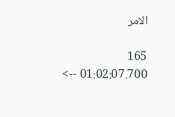الامر

165
01:02:07.700 -->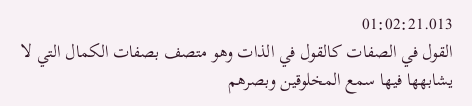01:02:21.013
القول في الصفات كالقول في الذات وهو متصف بصفات الكمال التي لا يشابهها فيها سمع المخلوقين وبصرهم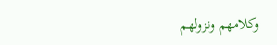وكلامهم ونزولهم